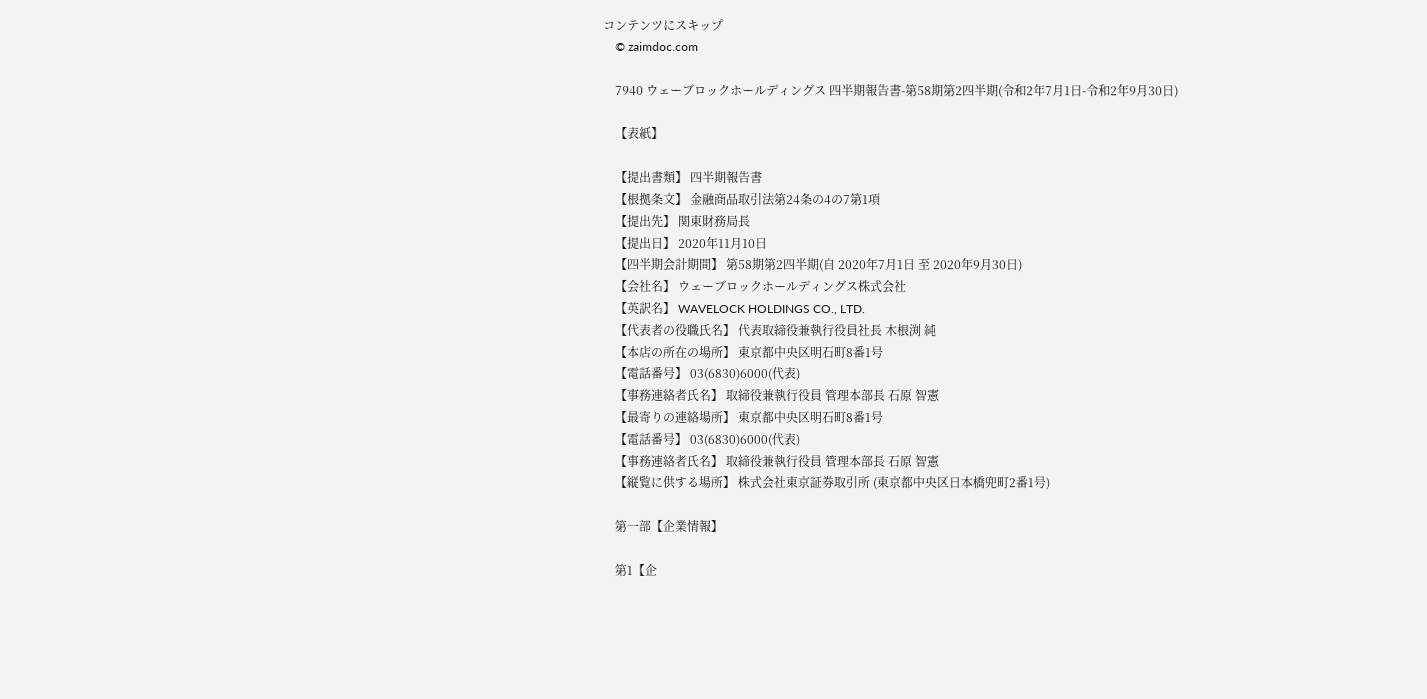コンテンツにスキップ
    © zaimdoc.com

    7940 ウェーブロックホールディングス 四半期報告書-第58期第2四半期(令和2年7月1日-令和2年9月30日)

    【表紙】

    【提出書類】 四半期報告書
    【根拠条文】 金融商品取引法第24条の4の7第1項
    【提出先】 関東財務局長
    【提出日】 2020年11月10日
    【四半期会計期間】 第58期第2四半期(自 2020年7月1日 至 2020年9月30日)
    【会社名】 ウェーブロックホールディングス株式会社
    【英訳名】 WAVELOCK HOLDINGS CO., LTD.
    【代表者の役職氏名】 代表取締役兼執行役員社長 木根渕 純
    【本店の所在の場所】 東京都中央区明石町8番1号
    【電話番号】 03(6830)6000(代表)
    【事務連絡者氏名】 取締役兼執行役員 管理本部長 石原 智憲
    【最寄りの連絡場所】 東京都中央区明石町8番1号
    【電話番号】 03(6830)6000(代表)
    【事務連絡者氏名】 取締役兼執行役員 管理本部長 石原 智憲
    【縦覧に供する場所】 株式会社東京証券取引所 (東京都中央区日本橋兜町2番1号)

    第一部【企業情報】

    第1【企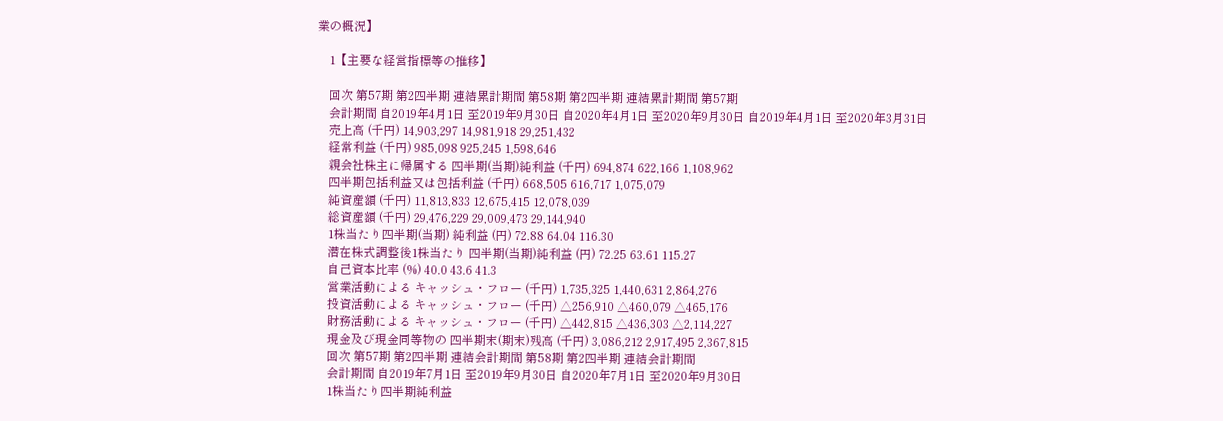業の概況】

    1【主要な経営指標等の推移】

    回次 第57期 第2四半期 連結累計期間 第58期 第2四半期 連結累計期間 第57期
    会計期間 自2019年4月1日 至2019年9月30日 自2020年4月1日 至2020年9月30日 自2019年4月1日 至2020年3月31日
    売上高 (千円) 14,903,297 14,981,918 29,251,432
    経常利益 (千円) 985,098 925,245 1,598,646
    親会社株主に帰属する 四半期(当期)純利益 (千円) 694,874 622,166 1,108,962
    四半期包括利益又は包括利益 (千円) 668,505 616,717 1,075,079
    純資産額 (千円) 11,813,833 12,675,415 12,078,039
    総資産額 (千円) 29,476,229 29,009,473 29,144,940
    1株当たり四半期(当期) 純利益 (円) 72.88 64.04 116.30
    潜在株式調整後1株当たり 四半期(当期)純利益 (円) 72.25 63.61 115.27
    自己資本比率 (%) 40.0 43.6 41.3
    営業活動による キャッシュ・フロー (千円) 1,735,325 1,440,631 2,864,276
    投資活動による キャッシュ・フロー (千円) △256,910 △460,079 △465,176
    財務活動による キャッシュ・フロー (千円) △442,815 △436,303 △2,114,227
    現金及び現金同等物の 四半期末(期末)残高 (千円) 3,086,212 2,917,495 2,367,815
    回次 第57期 第2四半期 連結会計期間 第58期 第2四半期 連結会計期間
    会計期間 自2019年7月1日 至2019年9月30日 自2020年7月1日 至2020年9月30日
    1株当たり四半期純利益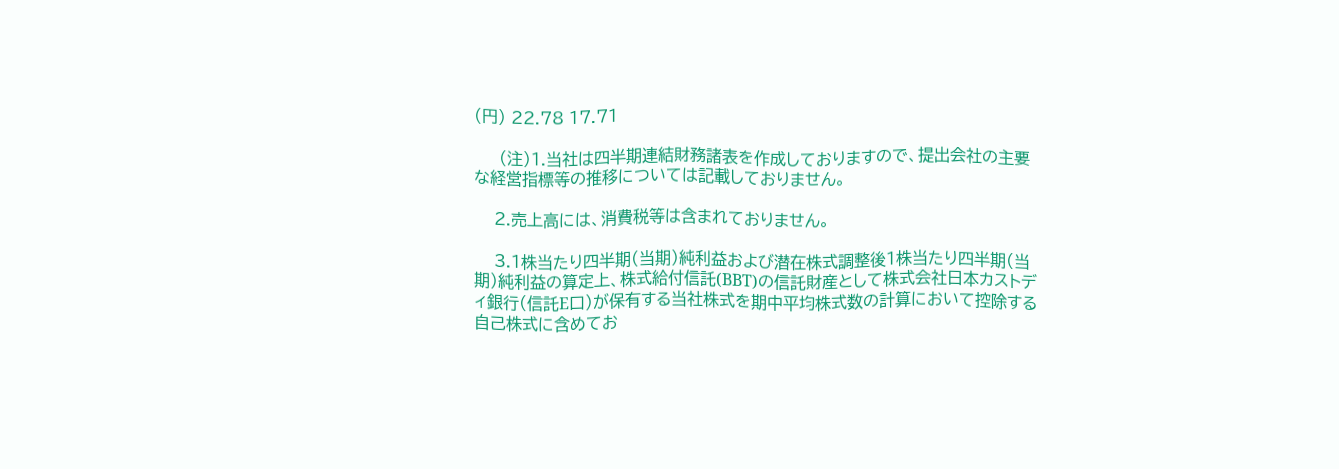(円) 22.78 17.71

     (注)1.当社は四半期連結財務諸表を作成しておりますので、提出会社の主要な経営指標等の推移については記載しておりません。

    2.売上高には、消費税等は含まれておりません。

    3.1株当たり四半期(当期)純利益および潜在株式調整後1株当たり四半期(当期)純利益の算定上、株式給付信託(BBT)の信託財産として株式会社日本カストディ銀行(信託E口)が保有する当社株式を期中平均株式数の計算において控除する自己株式に含めてお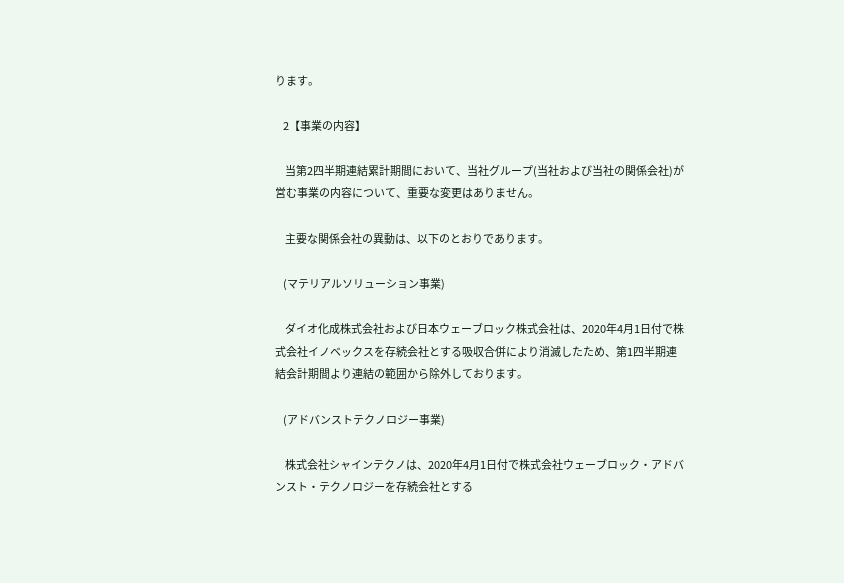ります。

    2【事業の内容】

     当第2四半期連結累計期間において、当社グループ(当社および当社の関係会社)が営む事業の内容について、重要な変更はありません。

     主要な関係会社の異動は、以下のとおりであります。

    (マテリアルソリューション事業)

     ダイオ化成株式会社および日本ウェーブロック株式会社は、2020年4月1日付で株式会社イノベックスを存続会社とする吸収合併により消滅したため、第1四半期連結会計期間より連結の範囲から除外しております。

    (アドバンストテクノロジー事業)

     株式会社シャインテクノは、2020年4月1日付で株式会社ウェーブロック・アドバンスト・テクノロジーを存続会社とする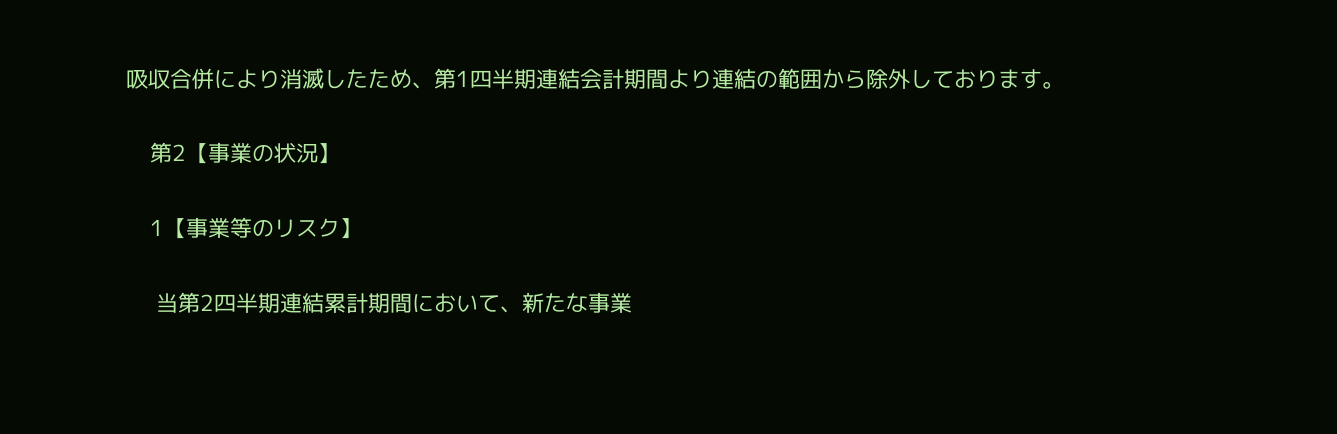吸収合併により消滅したため、第1四半期連結会計期間より連結の範囲から除外しております。

    第2【事業の状況】

    1【事業等のリスク】

     当第2四半期連結累計期間において、新たな事業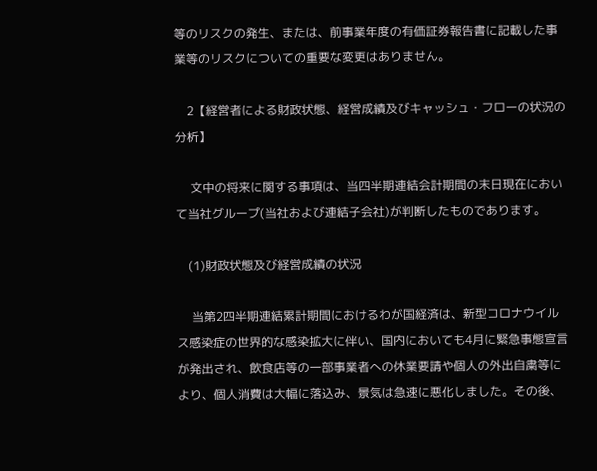等のリスクの発生、または、前事業年度の有価証券報告書に記載した事業等のリスクについての重要な変更はありません。

    2【経営者による財政状態、経営成績及びキャッシュ・フローの状況の分析】

     文中の将来に関する事項は、当四半期連結会計期間の末日現在において当社グループ(当社および連結子会社)が判断したものであります。

    (1)財政状態及び経営成績の状況

     当第2四半期連結累計期間におけるわが国経済は、新型コロナウイルス感染症の世界的な感染拡大に伴い、国内においても4月に緊急事態宣言が発出され、飲食店等の一部事業者への休業要請や個人の外出自粛等により、個人消費は大幅に落込み、景気は急速に悪化しました。その後、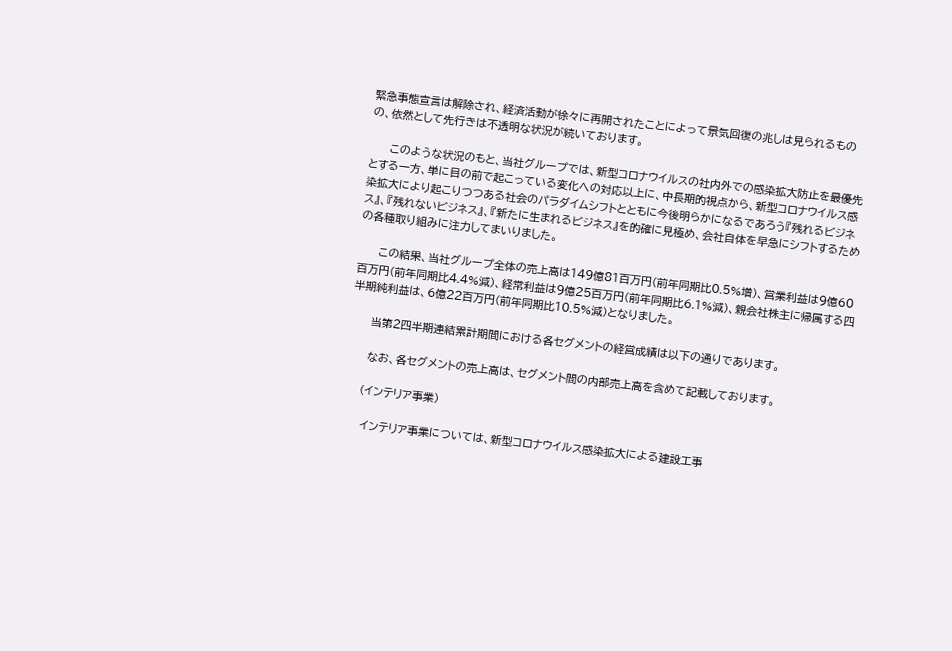緊急事態宣言は解除され、経済活動が徐々に再開されたことによって景気回復の兆しは見られるものの、依然として先行きは不透明な状況が続いております。

     このような状況のもと、当社グループでは、新型コロナウイルスの社内外での感染拡大防止を最優先とする一方、単に目の前で起こっている変化への対応以上に、中長期的視点から、新型コロナウイルス感染拡大により起こりつつある社会のパラダイムシフトとともに今後明らかになるであろう『残れるビジネス』、『残れないビジネス』、『新たに生まれるビジネス』を的確に見極め、会社自体を早急にシフトするための各種取り組みに注力してまいりました。

     この結果、当社グループ全体の売上高は149億81百万円(前年同期比0.5%増)、営業利益は9億60百万円(前年同期比4.4%減)、経常利益は9億25百万円(前年同期比6.1%減)、親会社株主に帰属する四半期純利益は、6億22百万円(前年同期比10.5%減)となりました。

     当第2四半期連結累計期間における各セグメントの経営成績は以下の通りであります。

     なお、各セグメントの売上高は、セグメント間の内部売上高を含めて記載しております。

    (インテリア事業)

     インテリア事業については、新型コロナウイルス感染拡大による建設工事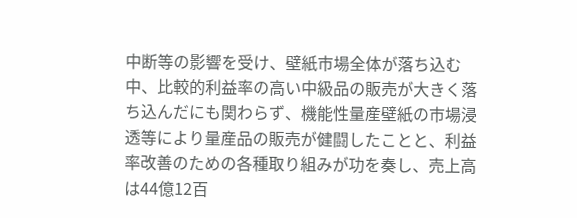中断等の影響を受け、壁紙市場全体が落ち込む中、比較的利益率の高い中級品の販売が大きく落ち込んだにも関わらず、機能性量産壁紙の市場浸透等により量産品の販売が健闘したことと、利益率改善のための各種取り組みが功を奏し、売上高は44億12百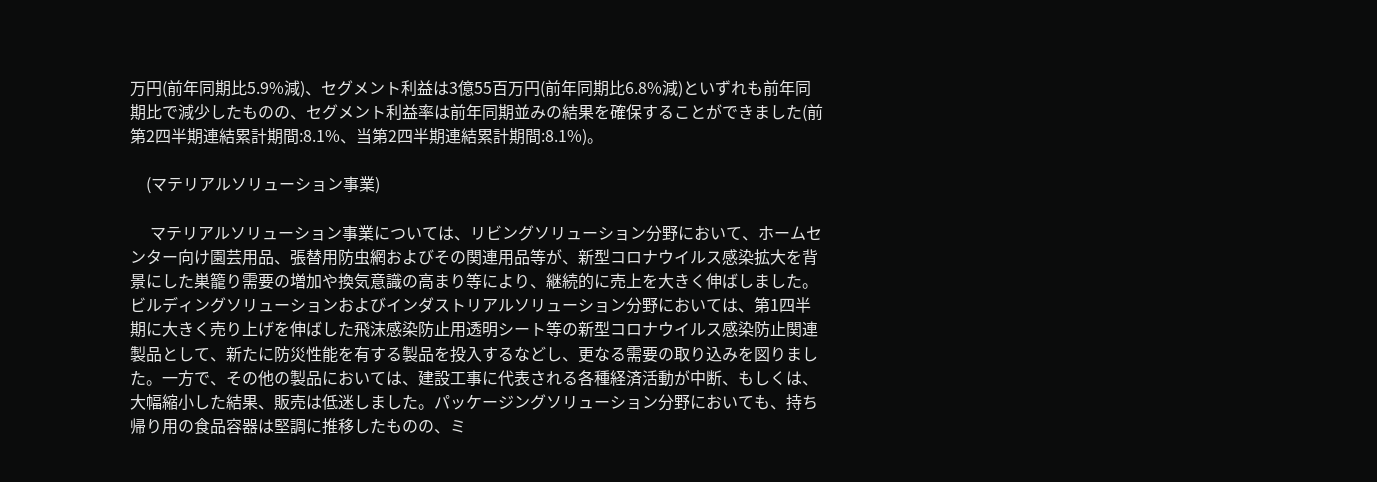万円(前年同期比5.9%減)、セグメント利益は3億55百万円(前年同期比6.8%減)といずれも前年同期比で減少したものの、セグメント利益率は前年同期並みの結果を確保することができました(前第2四半期連結累計期間:8.1%、当第2四半期連結累計期間:8.1%)。

    (マテリアルソリューション事業)

     マテリアルソリューション事業については、リビングソリューション分野において、ホームセンター向け園芸用品、張替用防虫網およびその関連用品等が、新型コロナウイルス感染拡大を背景にした巣籠り需要の増加や換気意識の高まり等により、継続的に売上を大きく伸ばしました。ビルディングソリューションおよびインダストリアルソリューション分野においては、第1四半期に大きく売り上げを伸ばした飛沫感染防止用透明シート等の新型コロナウイルス感染防止関連製品として、新たに防災性能を有する製品を投入するなどし、更なる需要の取り込みを図りました。一方で、その他の製品においては、建設工事に代表される各種経済活動が中断、もしくは、大幅縮小した結果、販売は低迷しました。パッケージングソリューション分野においても、持ち帰り用の食品容器は堅調に推移したものの、ミ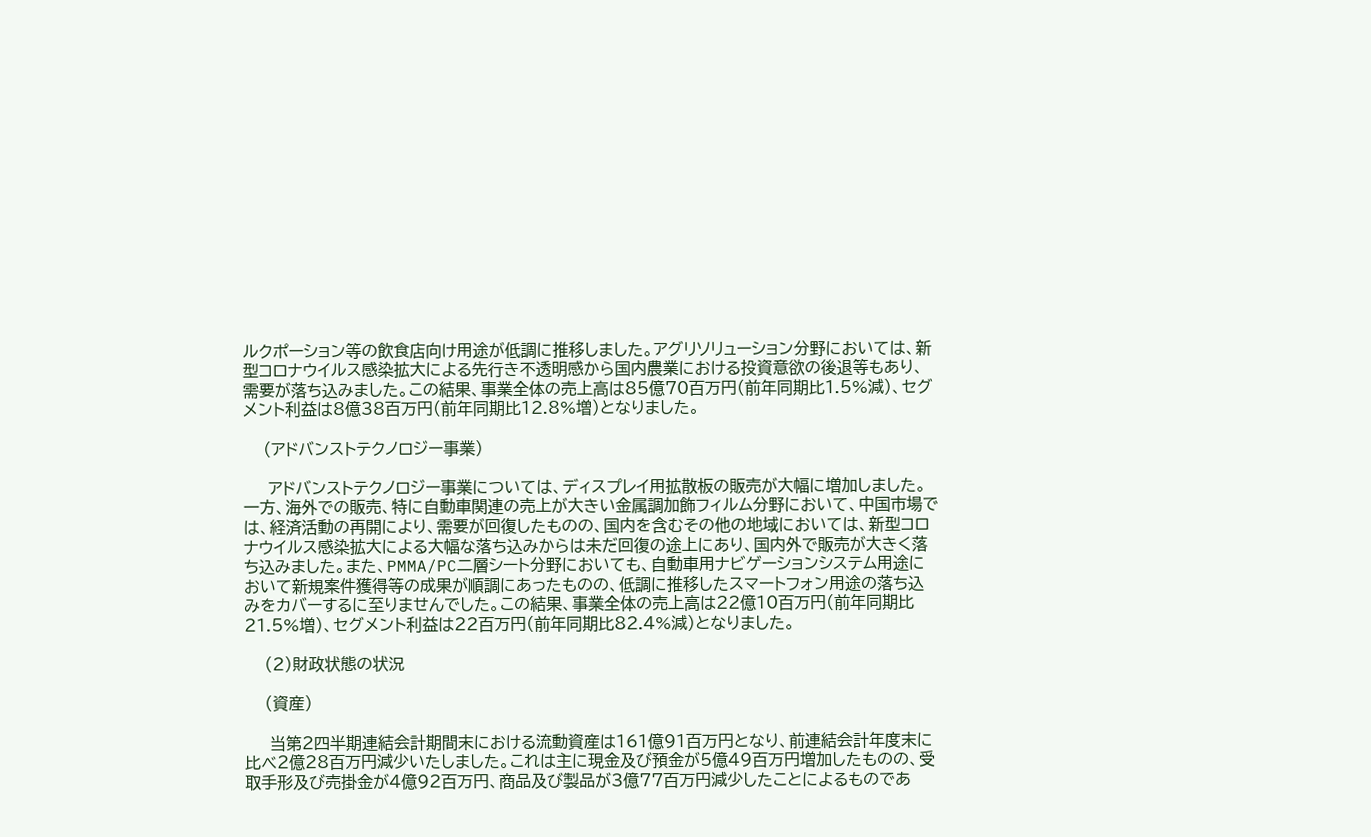ルクポーション等の飲食店向け用途が低調に推移しました。アグリソリューション分野においては、新型コロナウイルス感染拡大による先行き不透明感から国内農業における投資意欲の後退等もあり、需要が落ち込みました。この結果、事業全体の売上高は85億70百万円(前年同期比1.5%減)、セグメント利益は8億38百万円(前年同期比12.8%増)となりました。

    (アドバンストテクノロジー事業)

     アドバンストテクノロジー事業については、ディスプレイ用拡散板の販売が大幅に増加しました。一方、海外での販売、特に自動車関連の売上が大きい金属調加飾フィルム分野において、中国市場では、経済活動の再開により、需要が回復したものの、国内を含むその他の地域においては、新型コロナウイルス感染拡大による大幅な落ち込みからは未だ回復の途上にあり、国内外で販売が大きく落ち込みました。また、PMMA/PC二層シート分野においても、自動車用ナビゲーションシステム用途において新規案件獲得等の成果が順調にあったものの、低調に推移したスマートフォン用途の落ち込みをカバーするに至りませんでした。この結果、事業全体の売上高は22億10百万円(前年同期比21.5%増)、セグメント利益は22百万円(前年同期比82.4%減)となりました。

    (2)財政状態の状況

    (資産)

     当第2四半期連結会計期間末における流動資産は161億91百万円となり、前連結会計年度末に比べ2億28百万円減少いたしました。これは主に現金及び預金が5億49百万円増加したものの、受取手形及び売掛金が4億92百万円、商品及び製品が3億77百万円減少したことによるものであ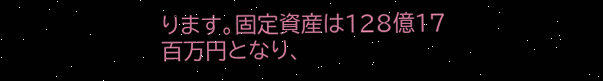ります。固定資産は128億17百万円となり、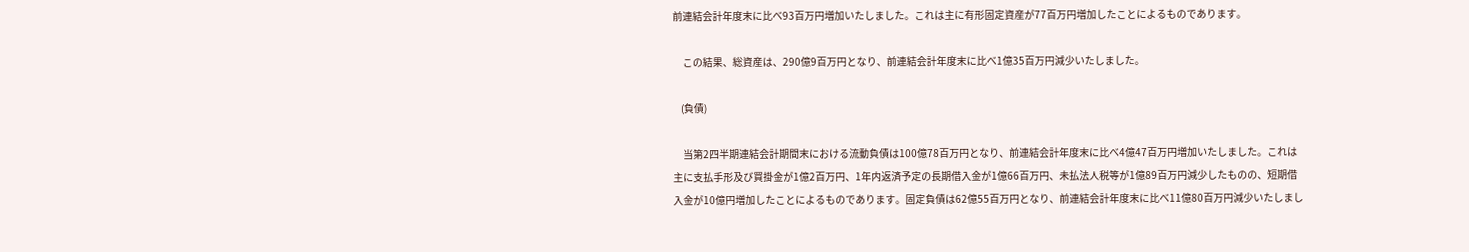前連結会計年度末に比べ93百万円増加いたしました。これは主に有形固定資産が77百万円増加したことによるものであります。

     この結果、総資産は、290億9百万円となり、前連結会計年度末に比べ1億35百万円減少いたしました。

    (負債)

     当第2四半期連結会計期間末における流動負債は100億78百万円となり、前連結会計年度末に比べ4億47百万円増加いたしました。これは主に支払手形及び買掛金が1億2百万円、1年内返済予定の長期借入金が1億66百万円、未払法人税等が1億89百万円減少したものの、短期借入金が10億円増加したことによるものであります。固定負債は62億55百万円となり、前連結会計年度末に比べ11億80百万円減少いたしまし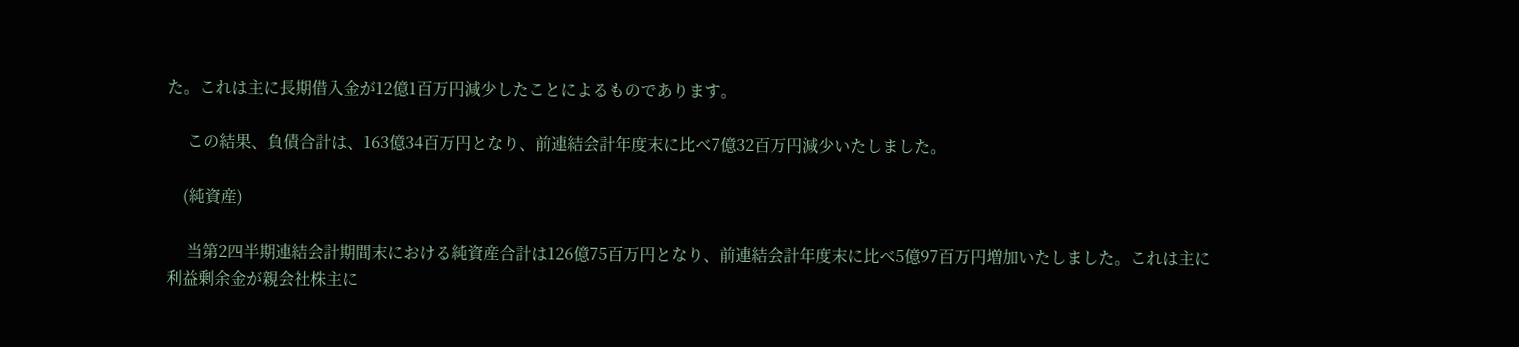た。これは主に長期借入金が12億1百万円減少したことによるものであります。

     この結果、負債合計は、163億34百万円となり、前連結会計年度末に比べ7億32百万円減少いたしました。

    (純資産)

     当第2四半期連結会計期間末における純資産合計は126億75百万円となり、前連結会計年度末に比べ5億97百万円増加いたしました。これは主に利益剰余金が親会社株主に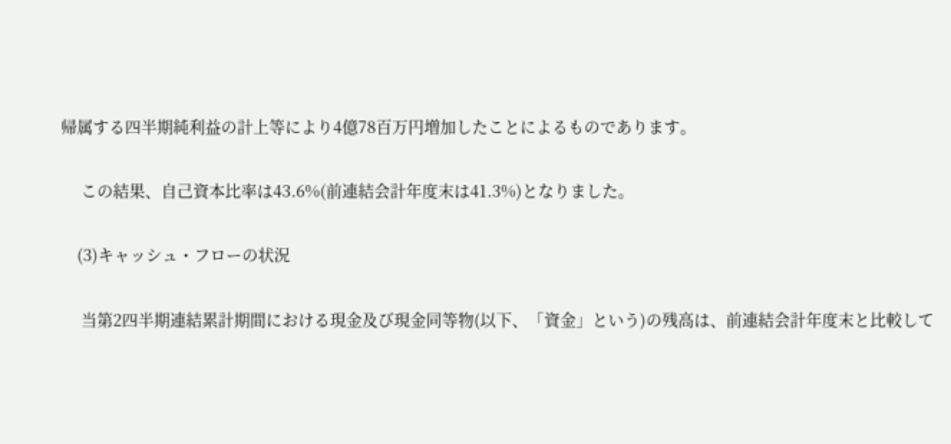帰属する四半期純利益の計上等により4億78百万円増加したことによるものであります。

     この結果、自己資本比率は43.6%(前連結会計年度末は41.3%)となりました。

    (3)キャッシュ・フローの状況

     当第2四半期連結累計期間における現金及び現金同等物(以下、「資金」という)の残高は、前連結会計年度末と比較して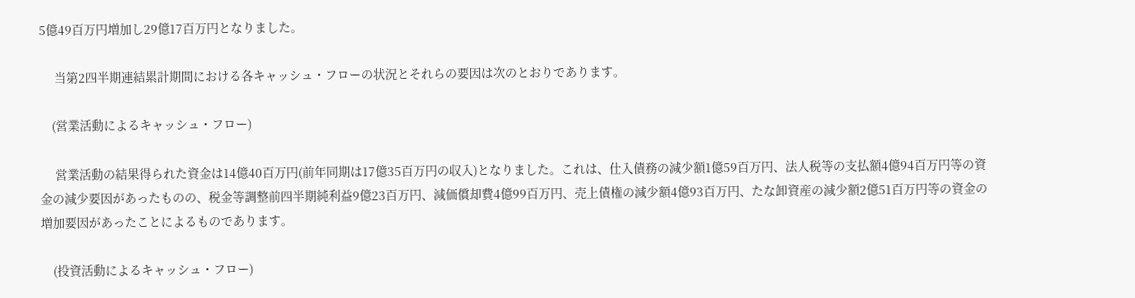5億49百万円増加し29億17百万円となりました。

     当第2四半期連結累計期間における各キャッシュ・フローの状況とそれらの要因は次のとおりであります。

    (営業活動によるキャッシュ・フロー)

     営業活動の結果得られた資金は14億40百万円(前年同期は17億35百万円の収入)となりました。これは、仕入債務の減少額1億59百万円、法人税等の支払額4億94百万円等の資金の減少要因があったものの、税金等調整前四半期純利益9億23百万円、減価償却費4億99百万円、売上債権の減少額4億93百万円、たな卸資産の減少額2億51百万円等の資金の増加要因があったことによるものであります。

    (投資活動によるキャッシュ・フロー)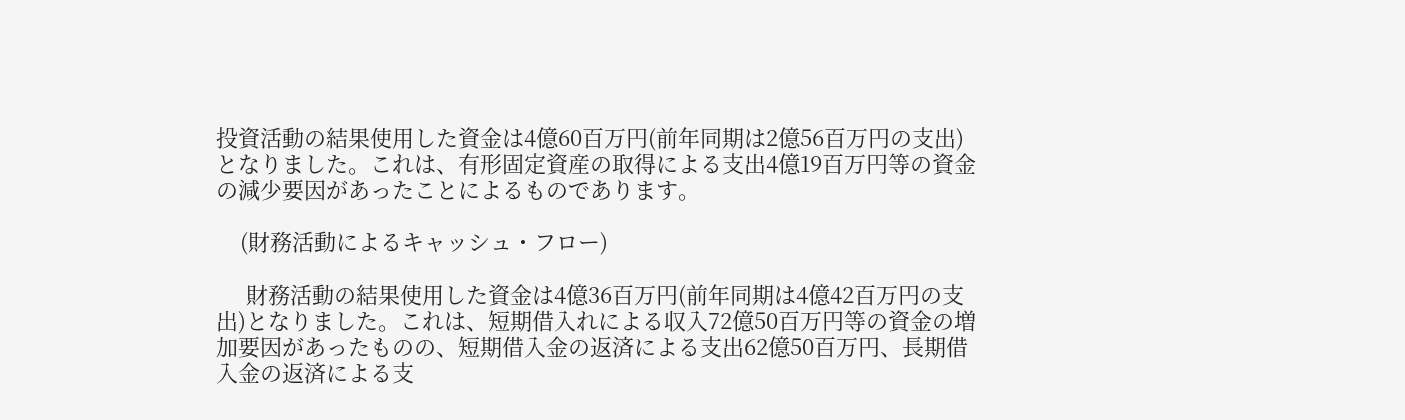投資活動の結果使用した資金は4億60百万円(前年同期は2億56百万円の支出)となりました。これは、有形固定資産の取得による支出4億19百万円等の資金の減少要因があったことによるものであります。

    (財務活動によるキャッシュ・フロー)

     財務活動の結果使用した資金は4億36百万円(前年同期は4億42百万円の支出)となりました。これは、短期借入れによる収入72億50百万円等の資金の増加要因があったものの、短期借入金の返済による支出62億50百万円、長期借入金の返済による支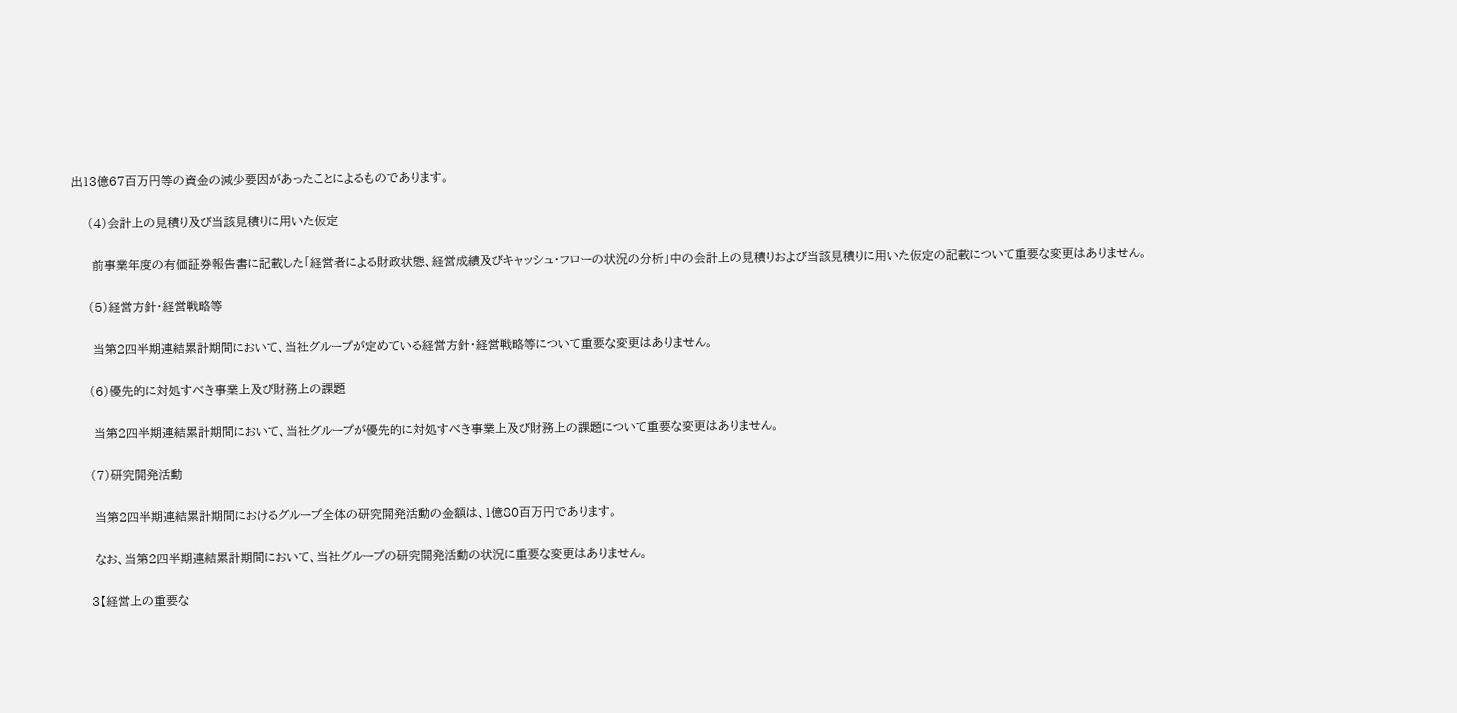出13億67百万円等の資金の減少要因があったことによるものであります。

    (4)会計上の見積り及び当該見積りに用いた仮定

     前事業年度の有価証券報告書に記載した「経営者による財政状態、経営成績及びキャッシュ・フローの状況の分析」中の会計上の見積りおよび当該見積りに用いた仮定の記載について重要な変更はありません。

    (5)経営方針・経営戦略等

     当第2四半期連結累計期間において、当社グループが定めている経営方針・経営戦略等について重要な変更はありません。

    (6)優先的に対処すべき事業上及び財務上の課題

     当第2四半期連結累計期間において、当社グループが優先的に対処すべき事業上及び財務上の課題について重要な変更はありません。

    (7)研究開発活動

     当第2四半期連結累計期間におけるグループ全体の研究開発活動の金額は、1億80百万円であります。

     なお、当第2四半期連結累計期間において、当社グループの研究開発活動の状況に重要な変更はありません。

    3【経営上の重要な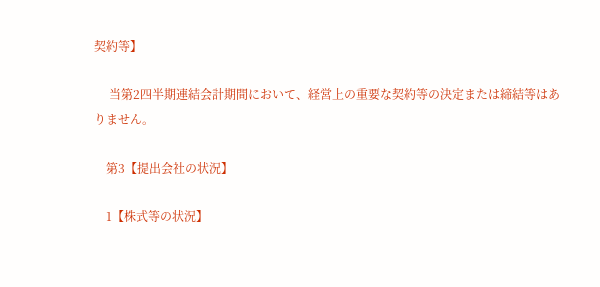契約等】

     当第2四半期連結会計期間において、経営上の重要な契約等の決定または締結等はありません。

    第3【提出会社の状況】

    1【株式等の状況】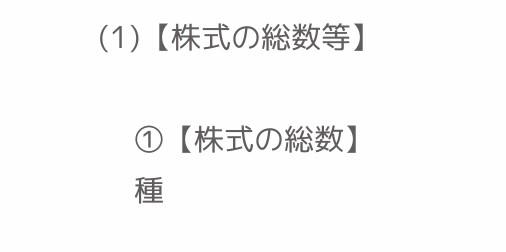(1)【株式の総数等】

    ①【株式の総数】
    種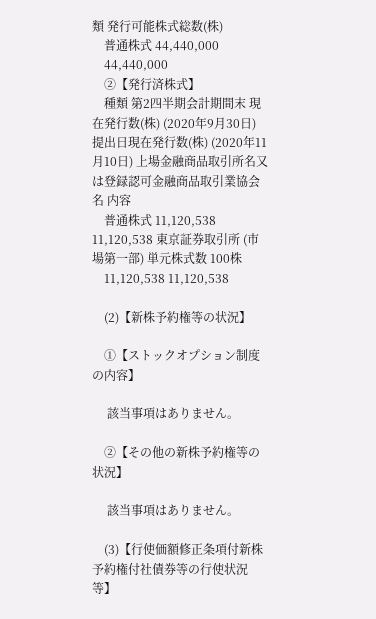類 発行可能株式総数(株)
    普通株式 44,440,000
    44,440,000
    ②【発行済株式】
    種類 第2四半期会計期間末 現在発行数(株) (2020年9月30日) 提出日現在発行数(株) (2020年11月10日) 上場金融商品取引所名又は登録認可金融商品取引業協会名 内容
    普通株式 11,120,538 11,120,538 東京証券取引所 (市場第一部) 単元株式数 100株
    11,120,538 11,120,538

    (2)【新株予約権等の状況】

    ①【ストックオプション制度の内容】

     該当事項はありません。

    ②【その他の新株予約権等の状況】

     該当事項はありません。

    (3)【行使価額修正条項付新株予約権付社債券等の行使状況等】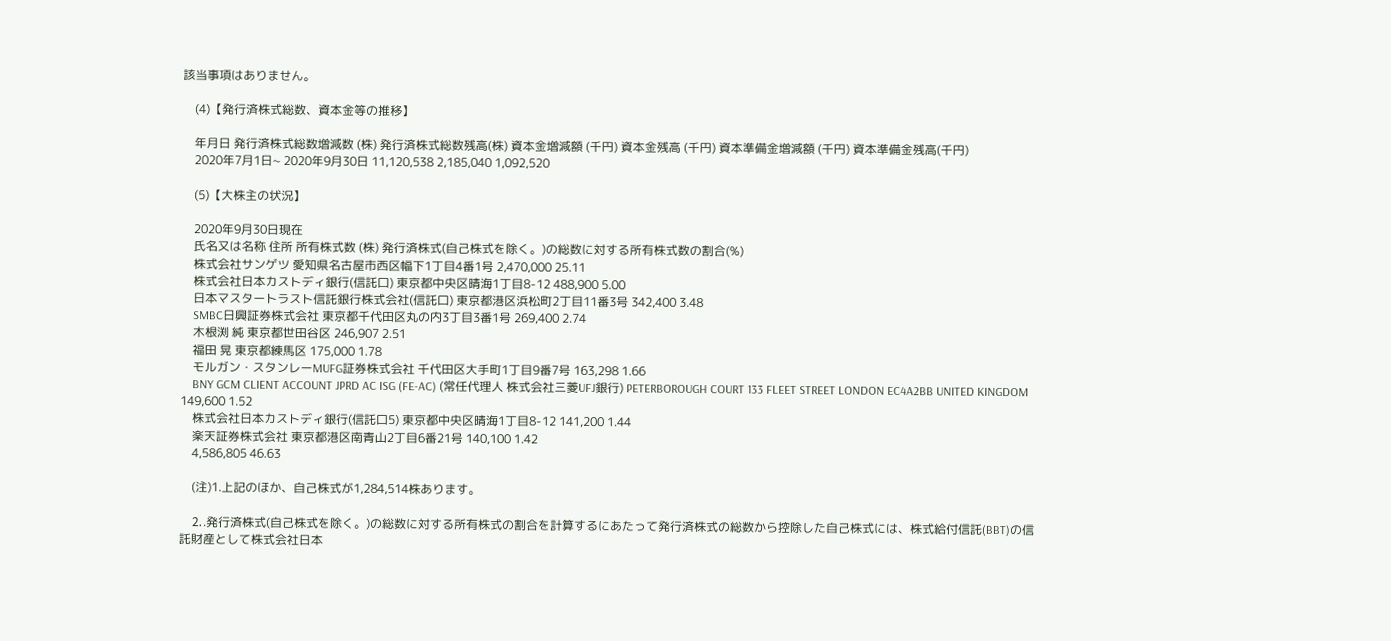該当事項はありません。

    (4)【発行済株式総数、資本金等の推移】

    年月日 発行済株式総数増減数 (株) 発行済株式総数残高(株) 資本金増減額 (千円) 資本金残高 (千円) 資本準備金増減額 (千円) 資本準備金残高(千円)
    2020年7月1日~ 2020年9月30日 11,120,538 2,185,040 1,092,520

    (5)【大株主の状況】

    2020年9月30日現在
    氏名又は名称 住所 所有株式数 (株) 発行済株式(自己株式を除く。)の総数に対する所有株式数の割合(%)
    株式会社サンゲツ 愛知県名古屋市西区幅下1丁目4番1号 2,470,000 25.11
    株式会社日本カストディ銀行(信託口) 東京都中央区晴海1丁目8-12 488,900 5.00
    日本マスタートラスト信託銀行株式会社(信託口) 東京都港区浜松町2丁目11番3号 342,400 3.48
    SMBC日興証券株式会社 東京都千代田区丸の内3丁目3番1号 269,400 2.74
    木根渕 純 東京都世田谷区 246,907 2.51
    福田 晃 東京都練馬区 175,000 1.78
    モルガン・スタンレーMUFG証券株式会社 千代田区大手町1丁目9番7号 163,298 1.66
    BNY GCM CLIENT ACCOUNT JPRD AC ISG (FE-AC) (常任代理人 株式会社三菱UFJ銀行) PETERBOROUGH COURT 133 FLEET STREET LONDON EC4A2BB UNITED KINGDOM 149,600 1.52
    株式会社日本カストディ銀行(信託口5) 東京都中央区晴海1丁目8-12 141,200 1.44
    楽天証券株式会社 東京都港区南青山2丁目6番21号 140,100 1.42
    4,586,805 46.63

    (注)1.上記のほか、自己株式が1,284,514株あります。

    ⒉.発行済株式(自己株式を除く。)の総数に対する所有株式の割合を計算するにあたって発行済株式の総数から控除した自己株式には、株式給付信託(BBT)の信託財産として株式会社日本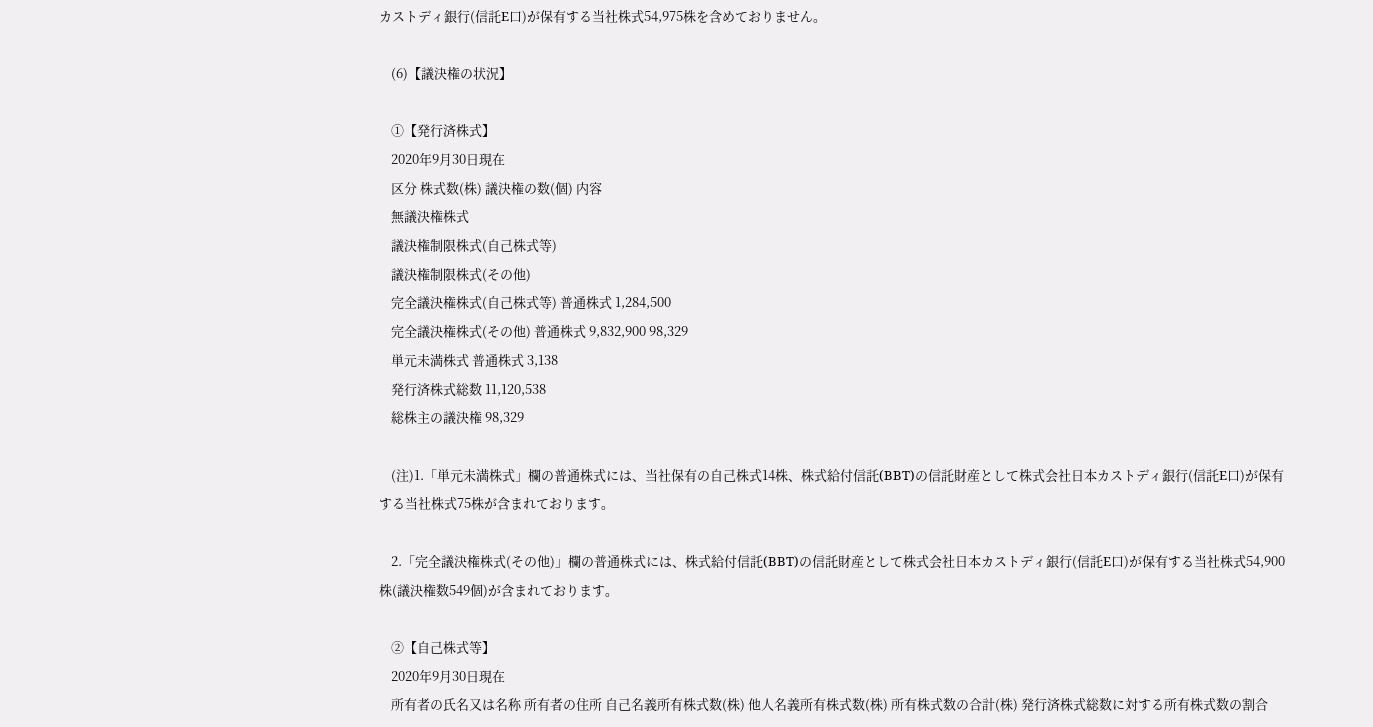カストディ銀行(信託E口)が保有する当社株式54,975株を含めておりません。

    (6)【議決権の状況】

    ①【発行済株式】
    2020年9月30日現在
    区分 株式数(株) 議決権の数(個) 内容
    無議決権株式
    議決権制限株式(自己株式等)
    議決権制限株式(その他)
    完全議決権株式(自己株式等) 普通株式 1,284,500
    完全議決権株式(その他) 普通株式 9,832,900 98,329
    単元未満株式 普通株式 3,138
    発行済株式総数 11,120,538
    総株主の議決権 98,329

    (注)1.「単元未満株式」欄の普通株式には、当社保有の自己株式14株、株式給付信託(BBT)の信託財産として株式会社日本カストディ銀行(信託E口)が保有する当社株式75株が含まれております。

    2.「完全議決権株式(その他)」欄の普通株式には、株式給付信託(BBT)の信託財産として株式会社日本カストディ銀行(信託E口)が保有する当社株式54,900株(議決権数549個)が含まれております。

    ②【自己株式等】
    2020年9月30日現在
    所有者の氏名又は名称 所有者の住所 自己名義所有株式数(株) 他人名義所有株式数(株) 所有株式数の合計(株) 発行済株式総数に対する所有株式数の割合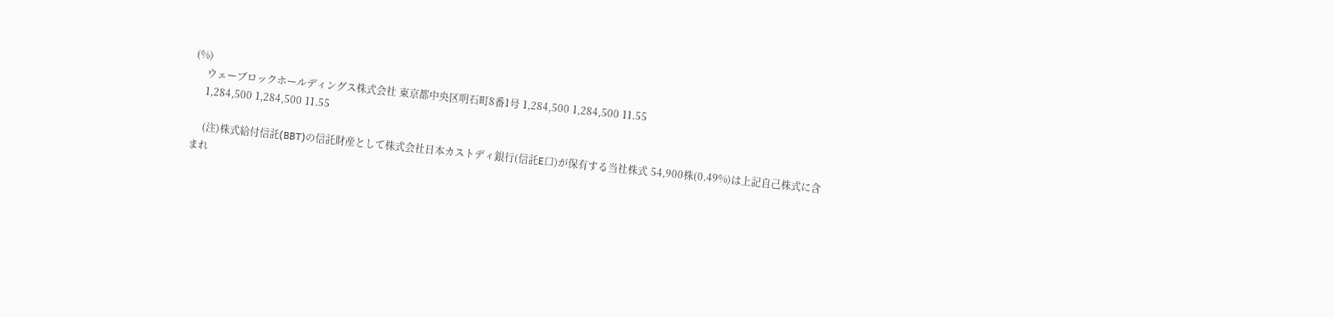(%)
    ウェーブロックホールディングス株式会社 東京都中央区明石町8番1号 1,284,500 1,284,500 11.55
    1,284,500 1,284,500 11.55

    (注)株式給付信託(BBT)の信託財産として株式会社日本カストディ銀行(信託E口)が保有する当社株式 54,900株(0.49%)は上記自己株式に含まれ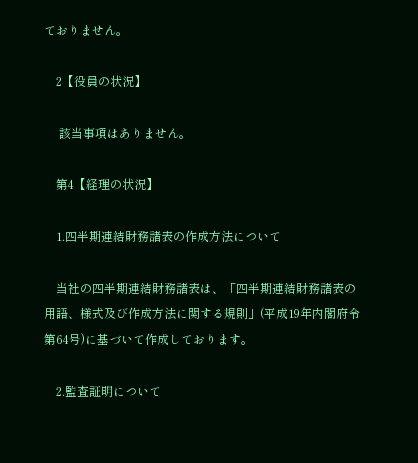ておりません。

    2【役員の状況】

     該当事項はありません。

    第4【経理の状況】

    1.四半期連結財務諸表の作成方法について

    当社の四半期連結財務諸表は、「四半期連結財務諸表の用語、様式及び作成方法に関する規則」(平成19年内閣府令第64号)に基づいて作成しております。

    2.監査証明について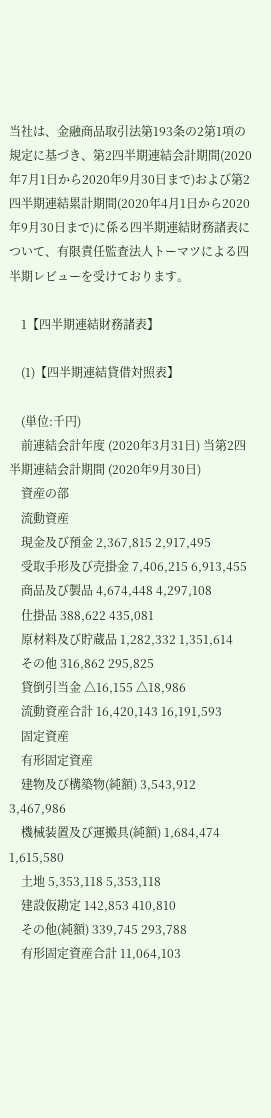当社は、金融商品取引法第193条の2第1項の規定に基づき、第2四半期連結会計期間(2020年7月1日から2020年9月30日まで)および第2四半期連結累計期間(2020年4月1日から2020年9月30日まで)に係る四半期連結財務諸表について、有限責任監査法人トーマツによる四半期レビューを受けております。

    1【四半期連結財務諸表】

    (1)【四半期連結貸借対照表】

    (単位:千円)
    前連結会計年度 (2020年3月31日) 当第2四半期連結会計期間 (2020年9月30日)
    資産の部
    流動資産
    現金及び預金 2,367,815 2,917,495
    受取手形及び売掛金 7,406,215 6,913,455
    商品及び製品 4,674,448 4,297,108
    仕掛品 388,622 435,081
    原材料及び貯蔵品 1,282,332 1,351,614
    その他 316,862 295,825
    貸倒引当金 △16,155 △18,986
    流動資産合計 16,420,143 16,191,593
    固定資産
    有形固定資産
    建物及び構築物(純額) 3,543,912 3,467,986
    機械装置及び運搬具(純額) 1,684,474 1,615,580
    土地 5,353,118 5,353,118
    建設仮勘定 142,853 410,810
    その他(純額) 339,745 293,788
    有形固定資産合計 11,064,103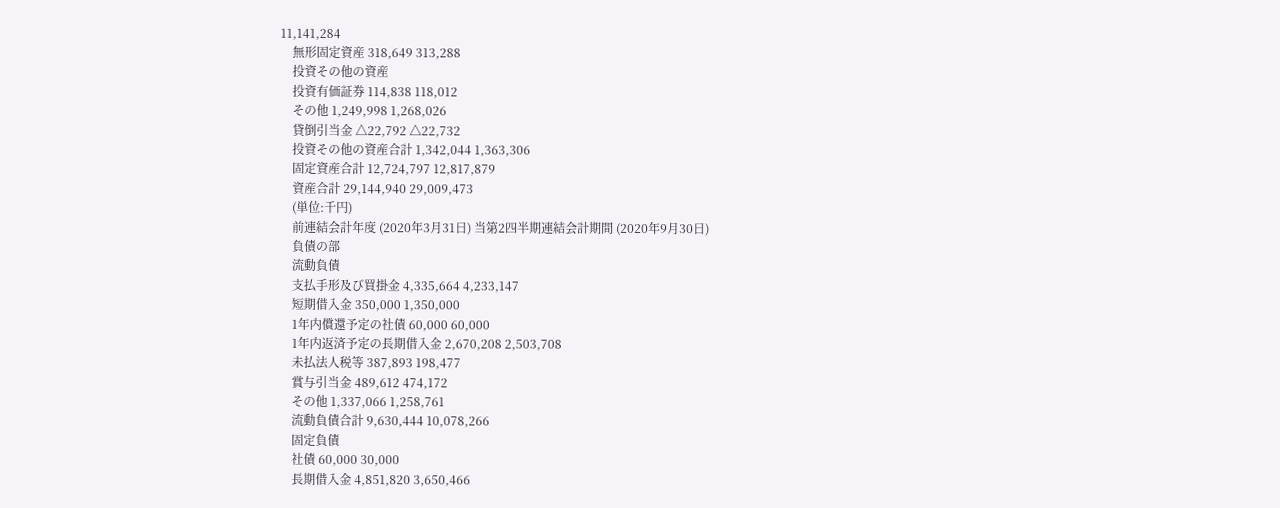11,141,284
    無形固定資産 318,649 313,288
    投資その他の資産
    投資有価証券 114,838 118,012
    その他 1,249,998 1,268,026
    貸倒引当金 △22,792 △22,732
    投資その他の資産合計 1,342,044 1,363,306
    固定資産合計 12,724,797 12,817,879
    資産合計 29,144,940 29,009,473
    (単位:千円)
    前連結会計年度 (2020年3月31日) 当第2四半期連結会計期間 (2020年9月30日)
    負債の部
    流動負債
    支払手形及び買掛金 4,335,664 4,233,147
    短期借入金 350,000 1,350,000
    1年内償還予定の社債 60,000 60,000
    1年内返済予定の長期借入金 2,670,208 2,503,708
    未払法人税等 387,893 198,477
    賞与引当金 489,612 474,172
    その他 1,337,066 1,258,761
    流動負債合計 9,630,444 10,078,266
    固定負債
    社債 60,000 30,000
    長期借入金 4,851,820 3,650,466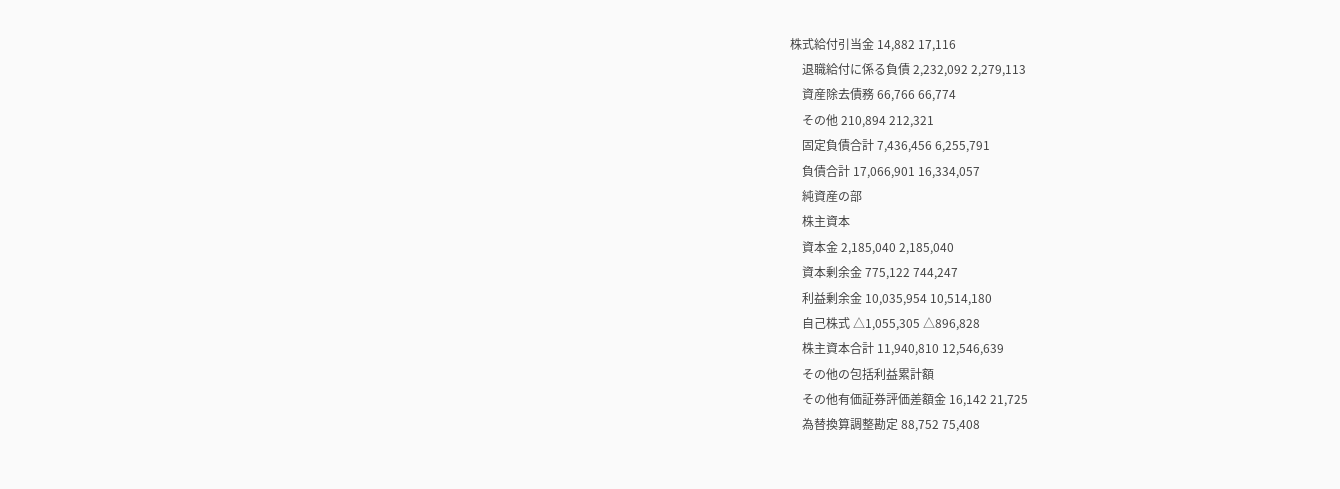株式給付引当金 14,882 17,116
    退職給付に係る負債 2,232,092 2,279,113
    資産除去債務 66,766 66,774
    その他 210,894 212,321
    固定負債合計 7,436,456 6,255,791
    負債合計 17,066,901 16,334,057
    純資産の部
    株主資本
    資本金 2,185,040 2,185,040
    資本剰余金 775,122 744,247
    利益剰余金 10,035,954 10,514,180
    自己株式 △1,055,305 △896,828
    株主資本合計 11,940,810 12,546,639
    その他の包括利益累計額
    その他有価証券評価差額金 16,142 21,725
    為替換算調整勘定 88,752 75,408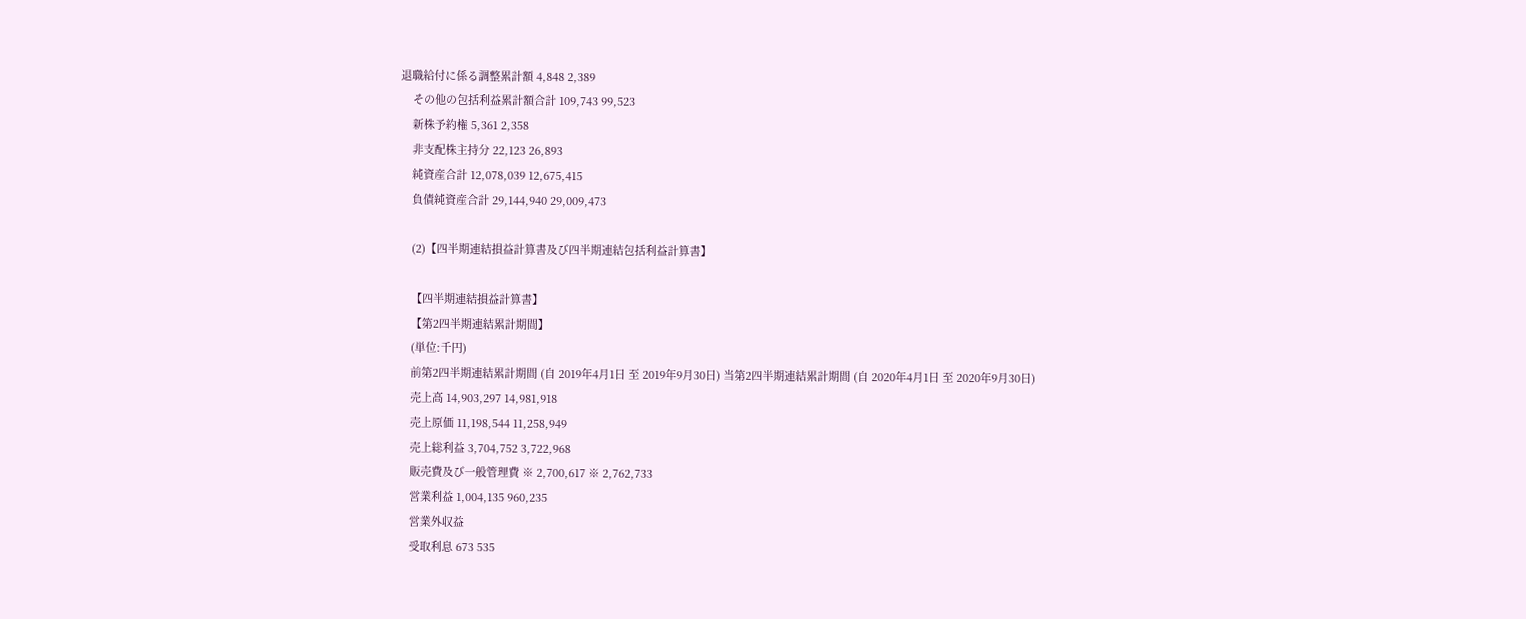退職給付に係る調整累計額 4,848 2,389
    その他の包括利益累計額合計 109,743 99,523
    新株予約権 5,361 2,358
    非支配株主持分 22,123 26,893
    純資産合計 12,078,039 12,675,415
    負債純資産合計 29,144,940 29,009,473

    (2)【四半期連結損益計算書及び四半期連結包括利益計算書】

    【四半期連結損益計算書】
    【第2四半期連結累計期間】
    (単位:千円)
    前第2四半期連結累計期間 (自 2019年4月1日 至 2019年9月30日) 当第2四半期連結累計期間 (自 2020年4月1日 至 2020年9月30日)
    売上高 14,903,297 14,981,918
    売上原価 11,198,544 11,258,949
    売上総利益 3,704,752 3,722,968
    販売費及び一般管理費 ※ 2,700,617 ※ 2,762,733
    営業利益 1,004,135 960,235
    営業外収益
    受取利息 673 535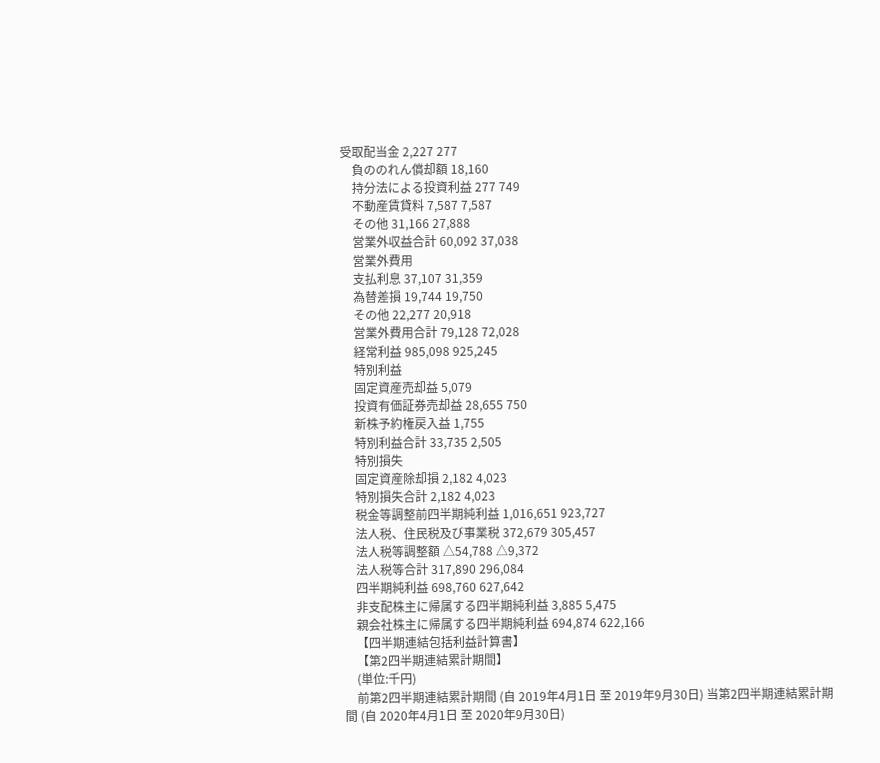受取配当金 2,227 277
    負ののれん償却額 18,160
    持分法による投資利益 277 749
    不動産賃貸料 7,587 7,587
    その他 31,166 27,888
    営業外収益合計 60,092 37,038
    営業外費用
    支払利息 37,107 31,359
    為替差損 19,744 19,750
    その他 22,277 20,918
    営業外費用合計 79,128 72,028
    経常利益 985,098 925,245
    特別利益
    固定資産売却益 5,079
    投資有価証券売却益 28,655 750
    新株予約権戻入益 1,755
    特別利益合計 33,735 2,505
    特別損失
    固定資産除却損 2,182 4,023
    特別損失合計 2,182 4,023
    税金等調整前四半期純利益 1,016,651 923,727
    法人税、住民税及び事業税 372,679 305,457
    法人税等調整額 △54,788 △9,372
    法人税等合計 317,890 296,084
    四半期純利益 698,760 627,642
    非支配株主に帰属する四半期純利益 3,885 5,475
    親会社株主に帰属する四半期純利益 694,874 622,166
    【四半期連結包括利益計算書】
    【第2四半期連結累計期間】
    (単位:千円)
    前第2四半期連結累計期間 (自 2019年4月1日 至 2019年9月30日) 当第2四半期連結累計期間 (自 2020年4月1日 至 2020年9月30日)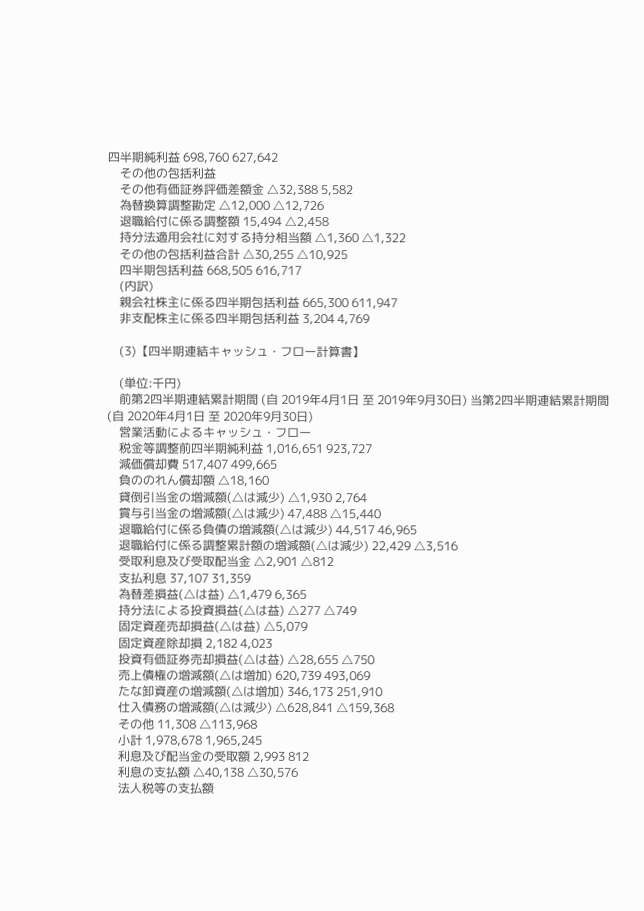四半期純利益 698,760 627,642
    その他の包括利益
    その他有価証券評価差額金 △32,388 5,582
    為替換算調整勘定 △12,000 △12,726
    退職給付に係る調整額 15,494 △2,458
    持分法適用会社に対する持分相当額 △1,360 △1,322
    その他の包括利益合計 △30,255 △10,925
    四半期包括利益 668,505 616,717
    (内訳)
    親会社株主に係る四半期包括利益 665,300 611,947
    非支配株主に係る四半期包括利益 3,204 4,769

    (3)【四半期連結キャッシュ・フロー計算書】

    (単位:千円)
    前第2四半期連結累計期間 (自 2019年4月1日 至 2019年9月30日) 当第2四半期連結累計期間 (自 2020年4月1日 至 2020年9月30日)
    営業活動によるキャッシュ・フロー
    税金等調整前四半期純利益 1,016,651 923,727
    減価償却費 517,407 499,665
    負ののれん償却額 △18,160
    貸倒引当金の増減額(△は減少) △1,930 2,764
    賞与引当金の増減額(△は減少) 47,488 △15,440
    退職給付に係る負債の増減額(△は減少) 44,517 46,965
    退職給付に係る調整累計額の増減額(△は減少) 22,429 △3,516
    受取利息及び受取配当金 △2,901 △812
    支払利息 37,107 31,359
    為替差損益(△は益) △1,479 6,365
    持分法による投資損益(△は益) △277 △749
    固定資産売却損益(△は益) △5,079
    固定資産除却損 2,182 4,023
    投資有価証券売却損益(△は益) △28,655 △750
    売上債権の増減額(△は増加) 620,739 493,069
    たな卸資産の増減額(△は増加) 346,173 251,910
    仕入債務の増減額(△は減少) △628,841 △159,368
    その他 11,308 △113,968
    小計 1,978,678 1,965,245
    利息及び配当金の受取額 2,993 812
    利息の支払額 △40,138 △30,576
    法人税等の支払額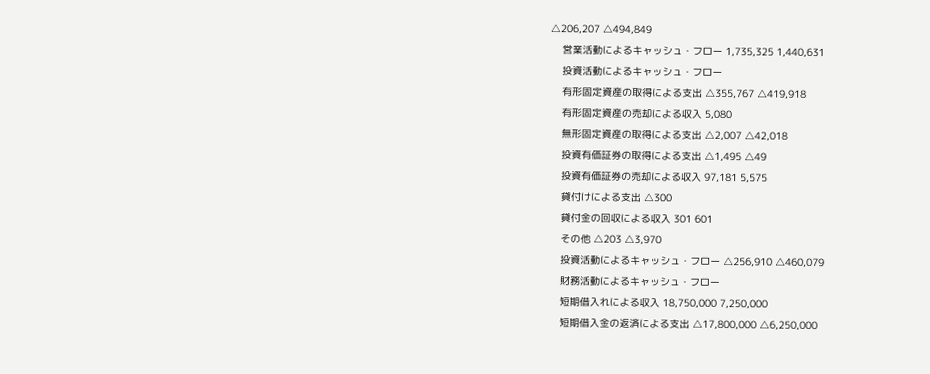△206,207 △494,849
    営業活動によるキャッシュ・フロー 1,735,325 1,440,631
    投資活動によるキャッシュ・フロー
    有形固定資産の取得による支出 △355,767 △419,918
    有形固定資産の売却による収入 5,080
    無形固定資産の取得による支出 △2,007 △42,018
    投資有価証券の取得による支出 △1,495 △49
    投資有価証券の売却による収入 97,181 5,575
    貸付けによる支出 △300
    貸付金の回収による収入 301 601
    その他 △203 △3,970
    投資活動によるキャッシュ・フロー △256,910 △460,079
    財務活動によるキャッシュ・フロー
    短期借入れによる収入 18,750,000 7,250,000
    短期借入金の返済による支出 △17,800,000 △6,250,000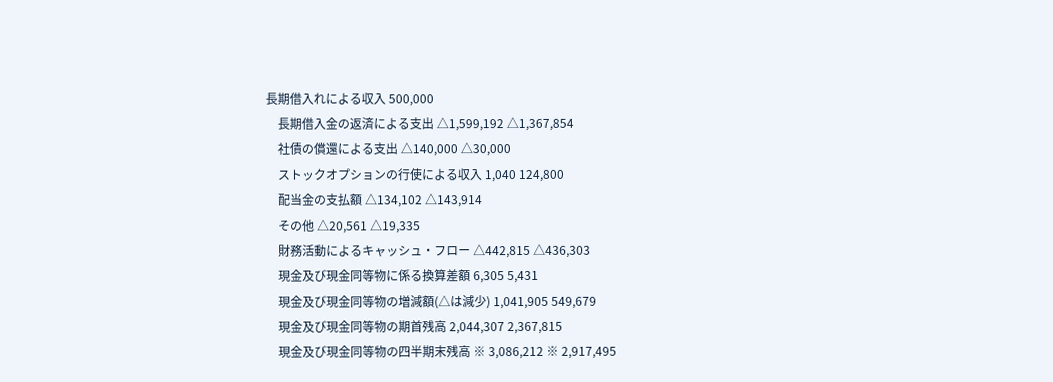長期借入れによる収入 500,000
    長期借入金の返済による支出 △1,599,192 △1,367,854
    社債の償還による支出 △140,000 △30,000
    ストックオプションの行使による収入 1,040 124,800
    配当金の支払額 △134,102 △143,914
    その他 △20,561 △19,335
    財務活動によるキャッシュ・フロー △442,815 △436,303
    現金及び現金同等物に係る換算差額 6,305 5,431
    現金及び現金同等物の増減額(△は減少) 1,041,905 549,679
    現金及び現金同等物の期首残高 2,044,307 2,367,815
    現金及び現金同等物の四半期末残高 ※ 3,086,212 ※ 2,917,495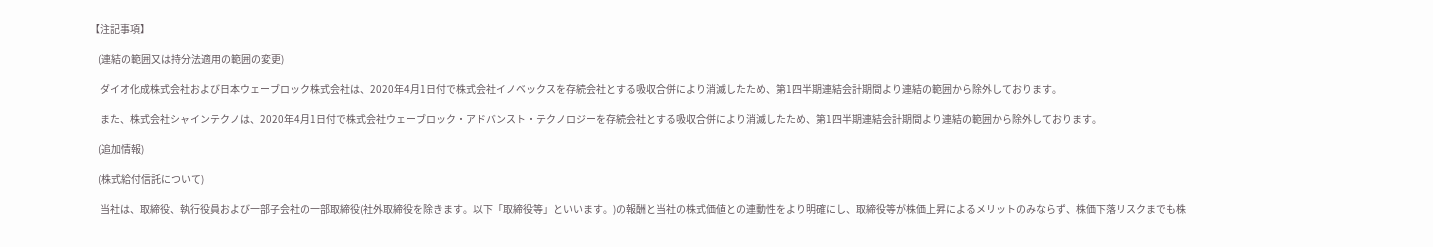【注記事項】

    (連結の範囲又は持分法適用の範囲の変更)

     ダイオ化成株式会社および日本ウェーブロック株式会社は、2020年4月1日付で株式会社イノベックスを存続会社とする吸収合併により消滅したため、第1四半期連結会計期間より連結の範囲から除外しております。

     また、株式会社シャインテクノは、2020年4月1日付で株式会社ウェーブロック・アドバンスト・テクノロジーを存続会社とする吸収合併により消滅したため、第1四半期連結会計期間より連結の範囲から除外しております。

    (追加情報)

    (株式給付信託について)

     当社は、取締役、執行役員および一部子会社の一部取締役(社外取締役を除きます。以下「取締役等」といいます。)の報酬と当社の株式価値との連動性をより明確にし、取締役等が株価上昇によるメリットのみならず、株価下落リスクまでも株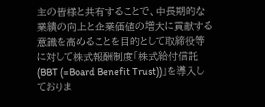主の皆様と共有することで、中長期的な業績の向上と企業価値の増大に貢献する意識を高めることを目的として取締役等に対して株式報酬制度「株式給付信託(BBT (=Board Benefit Trust))」を導入しておりま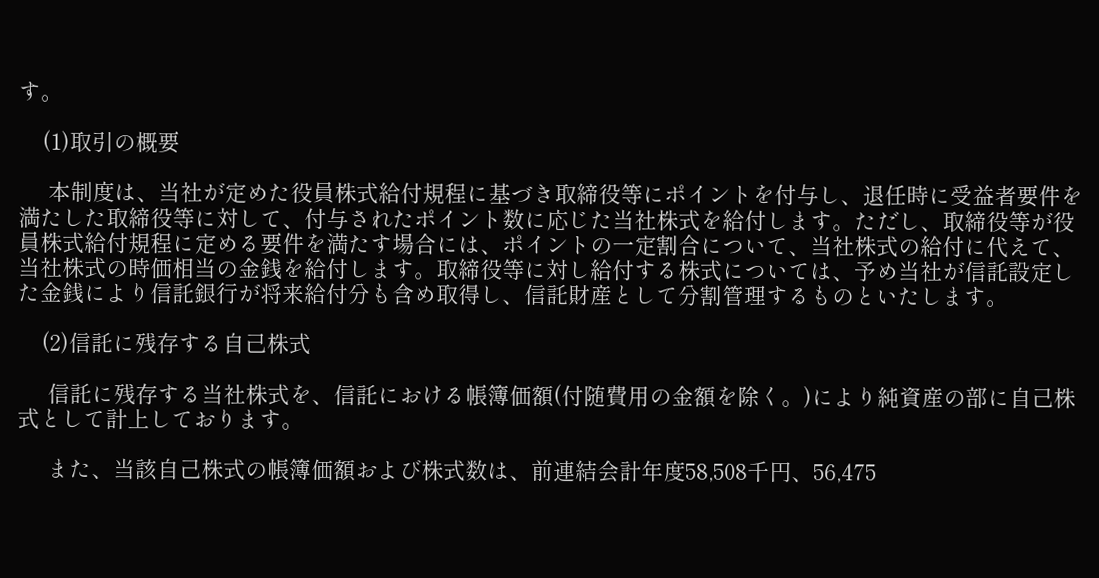す。

    (1)取引の概要

     本制度は、当社が定めた役員株式給付規程に基づき取締役等にポイントを付与し、退任時に受益者要件を満たした取締役等に対して、付与されたポイント数に応じた当社株式を給付します。ただし、取締役等が役員株式給付規程に定める要件を満たす場合には、ポイントの一定割合について、当社株式の給付に代えて、当社株式の時価相当の金銭を給付します。取締役等に対し給付する株式については、予め当社が信託設定した金銭により信託銀行が将来給付分も含め取得し、信託財産として分割管理するものといたします。

    (2)信託に残存する自己株式

     信託に残存する当社株式を、信託における帳簿価額(付随費用の金額を除く。)により純資産の部に自己株式として計上しております。

     また、当該自己株式の帳簿価額および株式数は、前連結会計年度58,508千円、56,475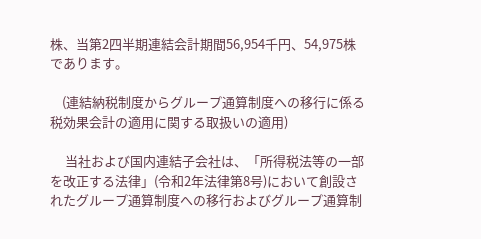株、当第2四半期連結会計期間56,954千円、54,975株であります。

    (連結納税制度からグループ通算制度への移行に係る税効果会計の適用に関する取扱いの適用)

     当社および国内連結子会社は、「所得税法等の一部を改正する法律」(令和2年法律第8号)において創設されたグループ通算制度への移行およびグループ通算制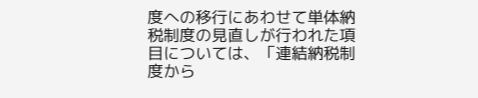度への移行にあわせて単体納税制度の見直しが行われた項目については、「連結納税制度から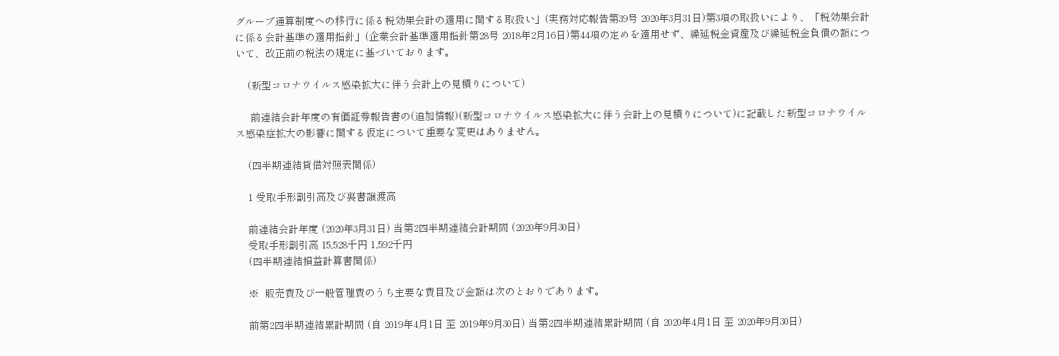グループ通算制度への移行に係る税効果会計の適用に関する取扱い」(実務対応報告第39号 2020年3月31日)第3項の取扱いにより、「税効果会計に係る会計基準の適用指針」(企業会計基準適用指針第28号 2018年2月16日)第44項の定めを適用せず、繰延税金資産及び繰延税金負債の額について、改正前の税法の規定に基づいております。

    (新型コロナウイルス感染拡大に伴う会計上の見積りについて)

     前連結会計年度の有価証券報告書の(追加情報)(新型コロナウイルス感染拡大に伴う会計上の見積りについて)に記載した新型コロナウイルス感染症拡大の影響に関する仮定について重要な変更はありません。

    (四半期連結貸借対照表関係)

    1 受取手形割引高及び裏書譲渡高

    前連結会計年度 (2020年3月31日) 当第2四半期連結会計期間 (2020年9月30日)
    受取手形割引高 15,528千円 1,592千円
    (四半期連結損益計算書関係)

    ※  販売費及び一般管理費のうち主要な費目及び金額は次のとおりであります。

    前第2四半期連結累計期間 (自 2019年4月1日 至 2019年9月30日) 当第2四半期連結累計期間 (自 2020年4月1日 至 2020年9月30日)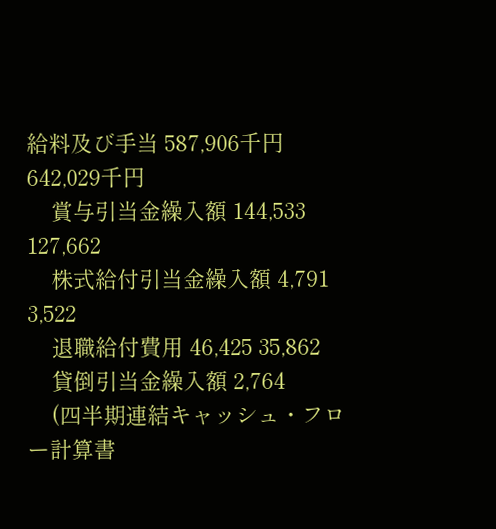給料及び手当 587,906千円 642,029千円
    賞与引当金繰入額 144,533 127,662
    株式給付引当金繰入額 4,791 3,522
    退職給付費用 46,425 35,862
    貸倒引当金繰入額 2,764
    (四半期連結キャッシュ・フロー計算書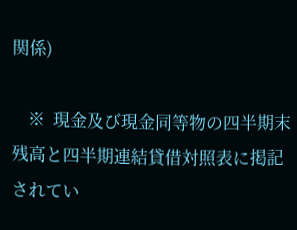関係)

    ※  現金及び現金同等物の四半期末残高と四半期連結貸借対照表に掲記されてい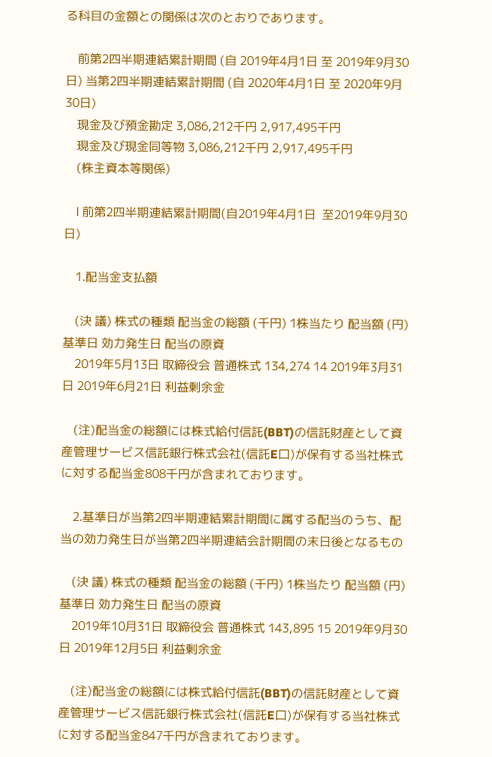る科目の金額との関係は次のとおりであります。

    前第2四半期連結累計期間 (自 2019年4月1日 至 2019年9月30日) 当第2四半期連結累計期間 (自 2020年4月1日 至 2020年9月30日)
    現金及び預金勘定 3,086,212千円 2,917,495千円
    現金及び現金同等物 3,086,212千円 2,917,495千円
    (株主資本等関係)

    Ⅰ 前第2四半期連結累計期間(自2019年4月1日  至2019年9月30日)

    1.配当金支払額

    (決 議) 株式の種類 配当金の総額 (千円) 1株当たり 配当額 (円) 基準日 効力発生日 配当の原資
    2019年5月13日 取締役会 普通株式 134,274 14 2019年3月31日 2019年6月21日 利益剰余金

    (注)配当金の総額には株式給付信託(BBT)の信託財産として資産管理サービス信託銀行株式会社(信託E口)が保有する当社株式に対する配当金808千円が含まれております。

    2.基準日が当第2四半期連結累計期間に属する配当のうち、配当の効力発生日が当第2四半期連結会計期間の末日後となるもの

    (決 議) 株式の種類 配当金の総額 (千円) 1株当たり 配当額 (円) 基準日 効力発生日 配当の原資
    2019年10月31日 取締役会 普通株式 143,895 15 2019年9月30日 2019年12月5日 利益剰余金

    (注)配当金の総額には株式給付信託(BBT)の信託財産として資産管理サービス信託銀行株式会社(信託E口)が保有する当社株式に対する配当金847千円が含まれております。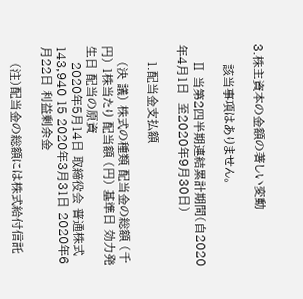3.株主資本の金額の著しい変動

     該当事項はありません。

    Ⅱ 当第2四半期連結累計期間(自2020年4月1日  至2020年9月30日)

    1.配当金支払額

    (決 議) 株式の種類 配当金の総額 (千円) 1株当たり 配当額 (円) 基準日 効力発生日 配当の原資
    2020年5月14日 取締役会 普通株式 143,940 15 2020年3月31日 2020年6月22日 利益剰余金

    (注)配当金の総額には株式給付信託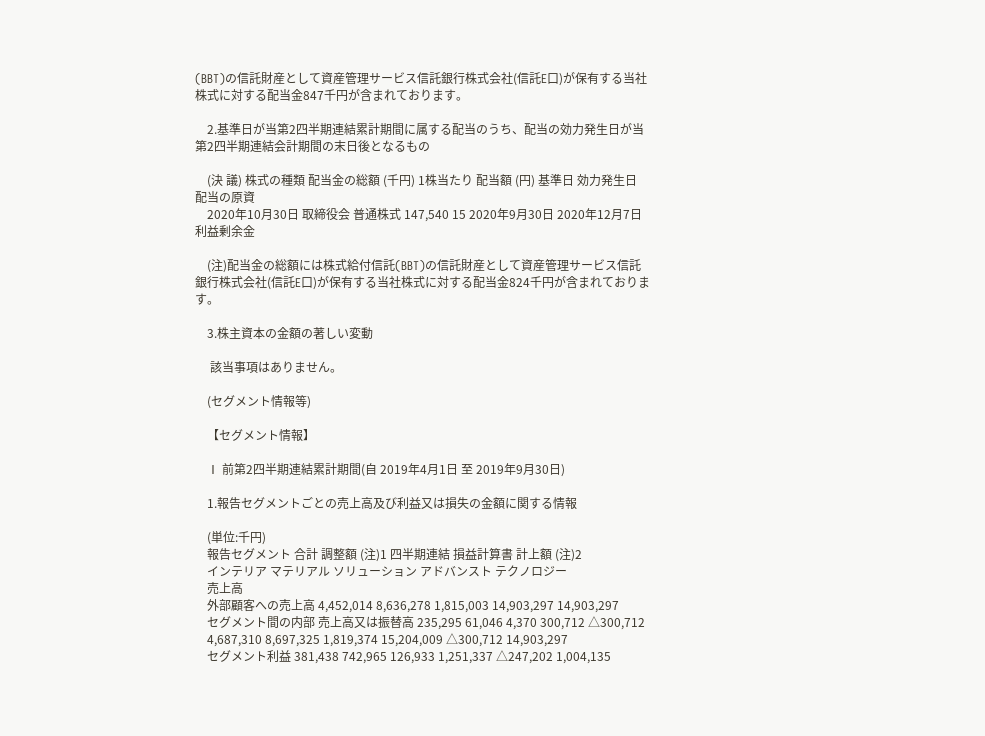(BBT)の信託財産として資産管理サービス信託銀行株式会社(信託E口)が保有する当社株式に対する配当金847千円が含まれております。

    2.基準日が当第2四半期連結累計期間に属する配当のうち、配当の効力発生日が当第2四半期連結会計期間の末日後となるもの

    (決 議) 株式の種類 配当金の総額 (千円) 1株当たり 配当額 (円) 基準日 効力発生日 配当の原資
    2020年10月30日 取締役会 普通株式 147,540 15 2020年9月30日 2020年12月7日 利益剰余金

    (注)配当金の総額には株式給付信託(BBT)の信託財産として資産管理サービス信託銀行株式会社(信託E口)が保有する当社株式に対する配当金824千円が含まれております。

    3.株主資本の金額の著しい変動

     該当事項はありません。

    (セグメント情報等)

    【セグメント情報】

    Ⅰ 前第2四半期連結累計期間(自 2019年4月1日 至 2019年9月30日)

    1.報告セグメントごとの売上高及び利益又は損失の金額に関する情報

    (単位:千円)
    報告セグメント 合計 調整額 (注)1 四半期連結 損益計算書 計上額 (注)2
    インテリア マテリアル ソリューション アドバンスト テクノロジー
    売上高
    外部顧客への売上高 4,452,014 8,636,278 1,815,003 14,903,297 14,903,297
    セグメント間の内部 売上高又は振替高 235,295 61,046 4,370 300,712 △300,712
    4,687,310 8,697,325 1,819,374 15,204,009 △300,712 14,903,297
    セグメント利益 381,438 742,965 126,933 1,251,337 △247,202 1,004,135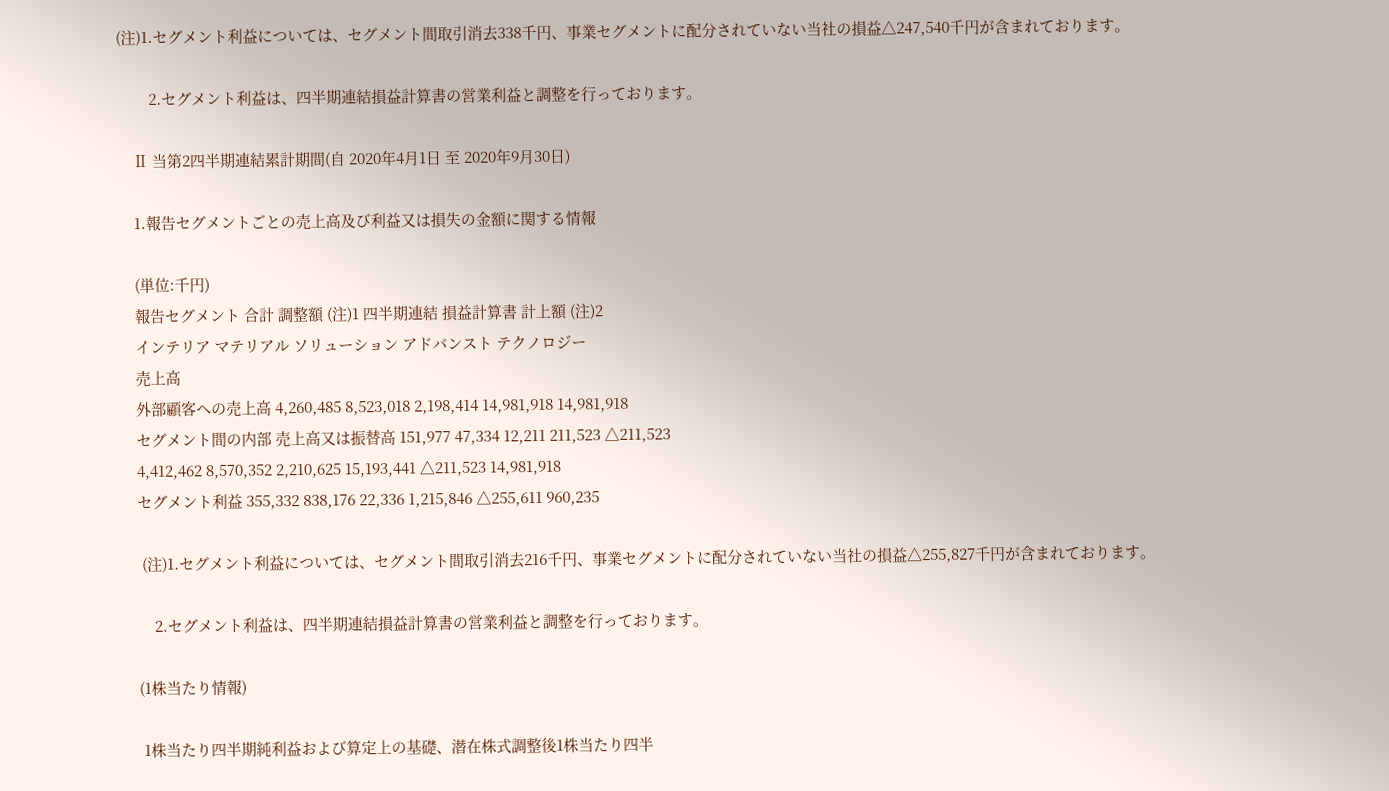(注)1.セグメント利益については、セグメント間取引消去338千円、事業セグメントに配分されていない当社の損益△247,540千円が含まれております。

        2.セグメント利益は、四半期連結損益計算書の営業利益と調整を行っております。

    Ⅱ 当第2四半期連結累計期間(自 2020年4月1日 至 2020年9月30日)

    1.報告セグメントごとの売上高及び利益又は損失の金額に関する情報

    (単位:千円)
    報告セグメント 合計 調整額 (注)1 四半期連結 損益計算書 計上額 (注)2
    インテリア マテリアル ソリューション アドバンスト テクノロジー
    売上高
    外部顧客への売上高 4,260,485 8,523,018 2,198,414 14,981,918 14,981,918
    セグメント間の内部 売上高又は振替高 151,977 47,334 12,211 211,523 △211,523
    4,412,462 8,570,352 2,210,625 15,193,441 △211,523 14,981,918
    セグメント利益 355,332 838,176 22,336 1,215,846 △255,611 960,235

     (注)1.セグメント利益については、セグメント間取引消去216千円、事業セグメントに配分されていない当社の損益△255,827千円が含まれております。

        2.セグメント利益は、四半期連結損益計算書の営業利益と調整を行っております。

    (1株当たり情報)

     1株当たり四半期純利益および算定上の基礎、潜在株式調整後1株当たり四半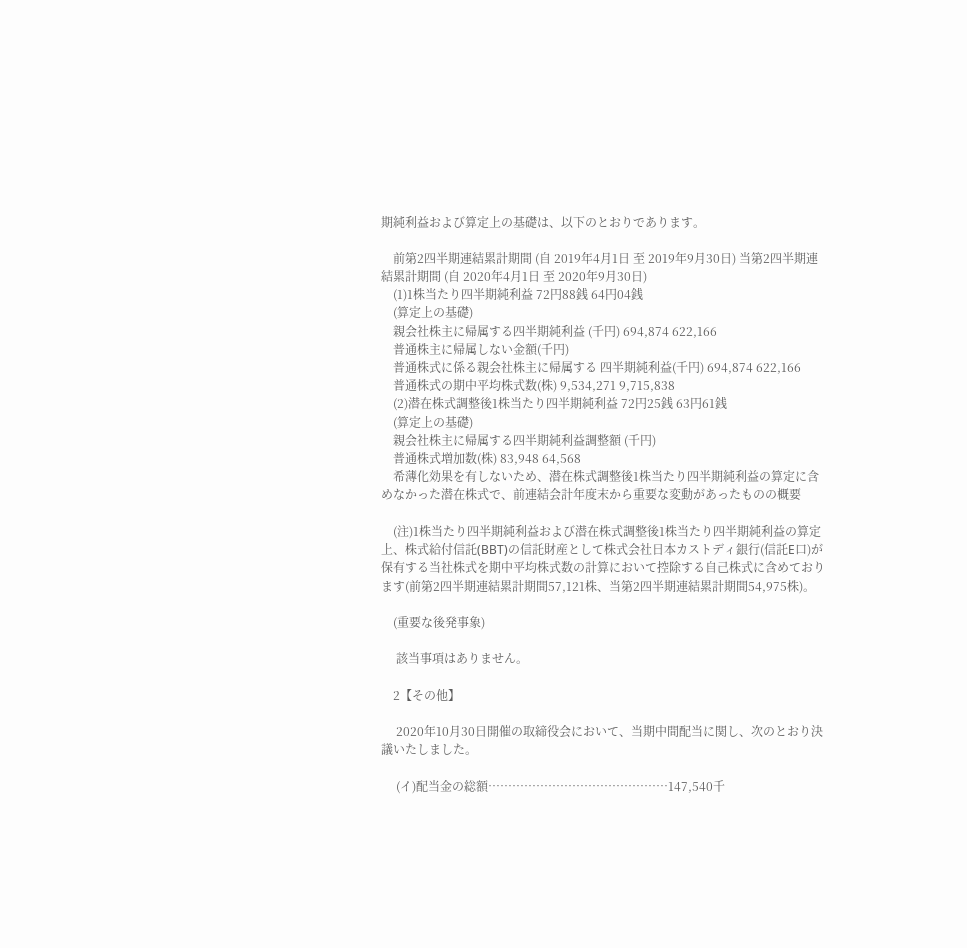期純利益および算定上の基礎は、以下のとおりであります。

    前第2四半期連結累計期間 (自 2019年4月1日 至 2019年9月30日) 当第2四半期連結累計期間 (自 2020年4月1日 至 2020年9月30日)
    (1)1株当たり四半期純利益 72円88銭 64円04銭
    (算定上の基礎)
    親会社株主に帰属する四半期純利益 (千円) 694,874 622,166
    普通株主に帰属しない金額(千円)
    普通株式に係る親会社株主に帰属する 四半期純利益(千円) 694,874 622,166
    普通株式の期中平均株式数(株) 9,534,271 9,715,838
    (2)潜在株式調整後1株当たり四半期純利益 72円25銭 63円61銭
    (算定上の基礎)
    親会社株主に帰属する四半期純利益調整額 (千円)
    普通株式増加数(株) 83,948 64,568
    希薄化効果を有しないため、潜在株式調整後1株当たり四半期純利益の算定に含めなかった潜在株式で、前連結会計年度末から重要な変動があったものの概要

    (注)1株当たり四半期純利益および潜在株式調整後1株当たり四半期純利益の算定上、株式給付信託(BBT)の信託財産として株式会社日本カストディ銀行(信託E口)が保有する当社株式を期中平均株式数の計算において控除する自己株式に含めております(前第2四半期連結累計期間57,121株、当第2四半期連結累計期間54,975株)。

    (重要な後発事象)

     該当事項はありません。

    2【その他】

     2020年10月30日開催の取締役会において、当期中間配当に関し、次のとおり決議いたしました。

     (イ)配当金の総額………………………………………147,540千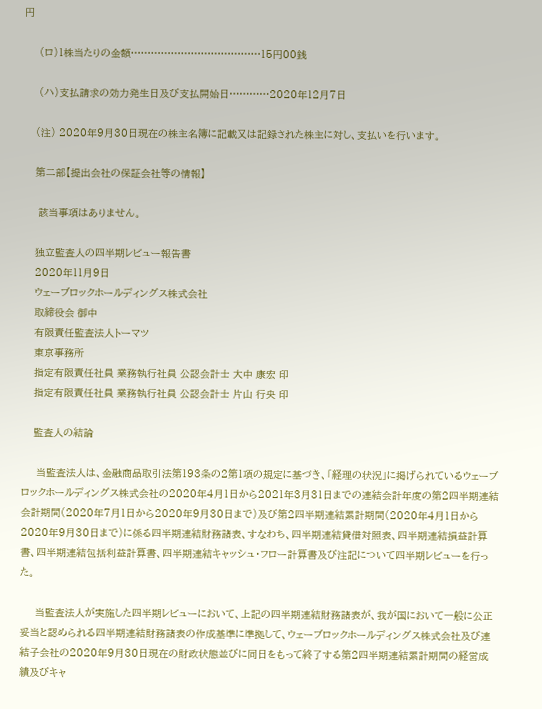円

     (ロ)1株当たりの金額…………………………………15円00銭

     (ハ)支払請求の効力発生日及び支払開始日…………2020年12月7日

    (注) 2020年9月30日現在の株主名簿に記載又は記録された株主に対し、支払いを行います。

    第二部【提出会社の保証会社等の情報】

     該当事項はありません。

    独立監査人の四半期レビュー報告書
    2020年11月9日
    ウェーブロックホールディングス株式会社
    取締役会 御中
    有限責任監査法人トーマツ
    東京事務所
    指定有限責任社員 業務執行社員 公認会計士 大中 康宏 印
    指定有限責任社員 業務執行社員 公認会計士 片山 行央 印

    監査人の結論

     当監査法人は、金融商品取引法第193条の2第1項の規定に基づき、「経理の状況」に掲げられているウェーブロックホールディングス株式会社の2020年4月1日から2021年3月31日までの連結会計年度の第2四半期連結会計期間(2020年7月1日から2020年9月30日まで)及び第2四半期連結累計期間(2020年4月1日から2020年9月30日まで)に係る四半期連結財務諸表、すなわち、四半期連結貸借対照表、四半期連結損益計算書、四半期連結包括利益計算書、四半期連結キャッシュ・フロー計算書及び注記について四半期レビューを行った。

     当監査法人が実施した四半期レビューにおいて、上記の四半期連結財務諸表が、我が国において一般に公正妥当と認められる四半期連結財務諸表の作成基準に準拠して、ウェーブロックホールディングス株式会社及び連結子会社の2020年9月30日現在の財政状態並びに同日をもって終了する第2四半期連結累計期間の経営成績及びキャ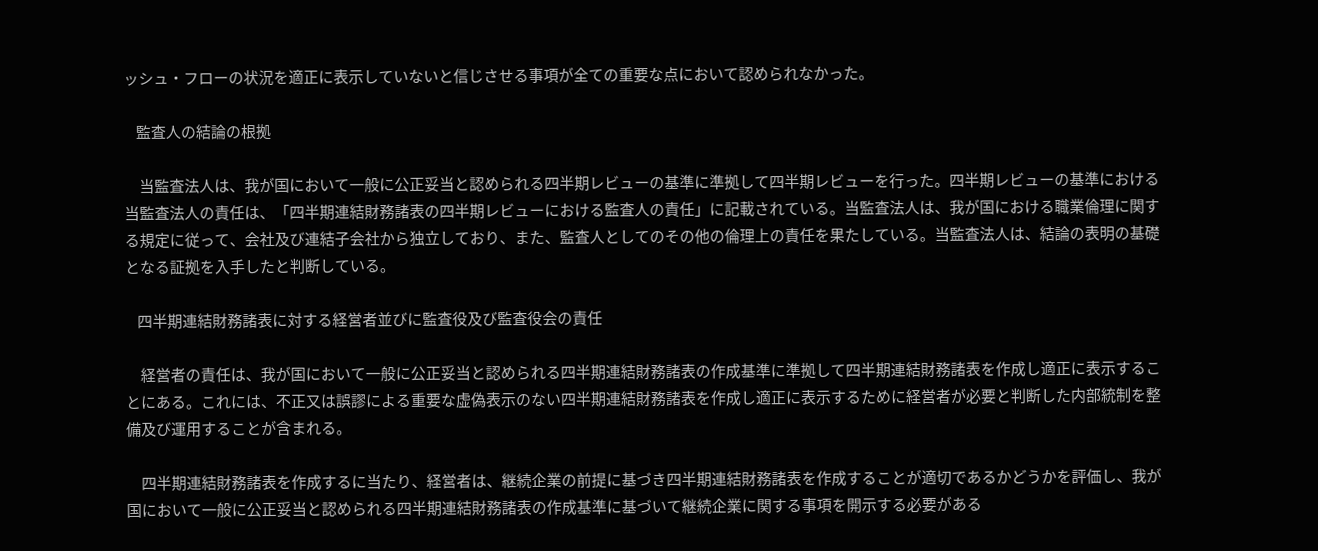ッシュ・フローの状況を適正に表示していないと信じさせる事項が全ての重要な点において認められなかった。

    監査人の結論の根拠

     当監査法人は、我が国において一般に公正妥当と認められる四半期レビューの基準に準拠して四半期レビューを行った。四半期レビューの基準における当監査法人の責任は、「四半期連結財務諸表の四半期レビューにおける監査人の責任」に記載されている。当監査法人は、我が国における職業倫理に関する規定に従って、会社及び連結子会社から独立しており、また、監査人としてのその他の倫理上の責任を果たしている。当監査法人は、結論の表明の基礎となる証拠を入手したと判断している。

    四半期連結財務諸表に対する経営者並びに監査役及び監査役会の責任

     経営者の責任は、我が国において一般に公正妥当と認められる四半期連結財務諸表の作成基準に準拠して四半期連結財務諸表を作成し適正に表示することにある。これには、不正又は誤謬による重要な虚偽表示のない四半期連結財務諸表を作成し適正に表示するために経営者が必要と判断した内部統制を整備及び運用することが含まれる。

     四半期連結財務諸表を作成するに当たり、経営者は、継続企業の前提に基づき四半期連結財務諸表を作成することが適切であるかどうかを評価し、我が国において一般に公正妥当と認められる四半期連結財務諸表の作成基準に基づいて継続企業に関する事項を開示する必要がある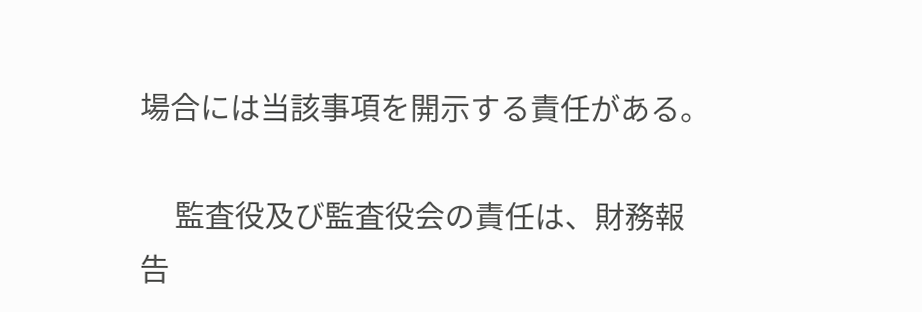場合には当該事項を開示する責任がある。

     監査役及び監査役会の責任は、財務報告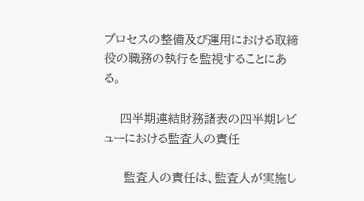プロセスの整備及び運用における取締役の職務の執行を監視することにある。

    四半期連結財務諸表の四半期レビューにおける監査人の責任

     監査人の責任は、監査人が実施し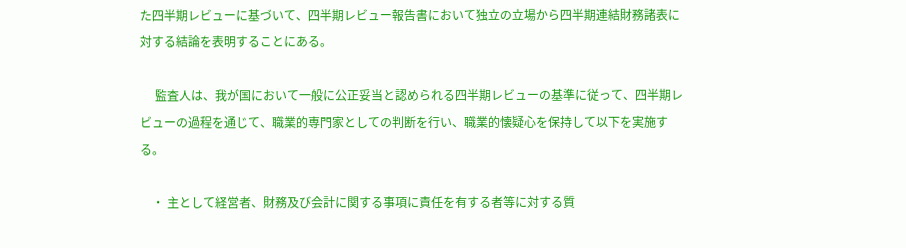た四半期レビューに基づいて、四半期レビュー報告書において独立の立場から四半期連結財務諸表に対する結論を表明することにある。

     監査人は、我が国において一般に公正妥当と認められる四半期レビューの基準に従って、四半期レビューの過程を通じて、職業的専門家としての判断を行い、職業的懐疑心を保持して以下を実施する。

    ・ 主として経営者、財務及び会計に関する事項に責任を有する者等に対する質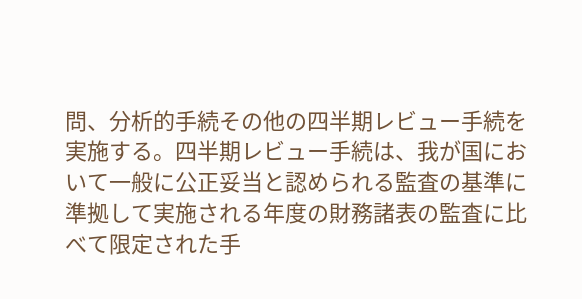問、分析的手続その他の四半期レビュー手続を実施する。四半期レビュー手続は、我が国において一般に公正妥当と認められる監査の基準に準拠して実施される年度の財務諸表の監査に比べて限定された手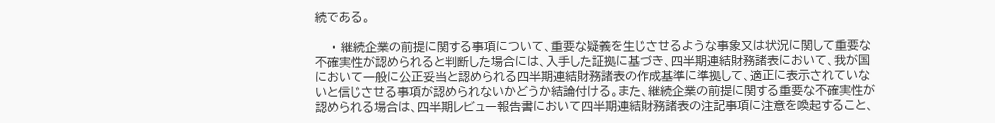続である。

    ・ 継続企業の前提に関する事項について、重要な疑義を生じさせるような事象又は状況に関して重要な不確実性が認められると判断した場合には、入手した証拠に基づき、四半期連結財務諸表において、我が国において一般に公正妥当と認められる四半期連結財務諸表の作成基準に準拠して、適正に表示されていないと信じさせる事項が認められないかどうか結論付ける。また、継続企業の前提に関する重要な不確実性が認められる場合は、四半期レビュー報告書において四半期連結財務諸表の注記事項に注意を喚起すること、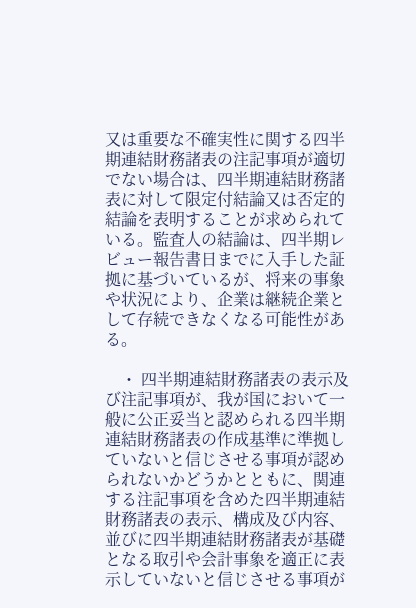又は重要な不確実性に関する四半期連結財務諸表の注記事項が適切でない場合は、四半期連結財務諸表に対して限定付結論又は否定的結論を表明することが求められている。監査人の結論は、四半期レビュー報告書日までに入手した証拠に基づいているが、将来の事象や状況により、企業は継続企業として存続できなくなる可能性がある。

    ・ 四半期連結財務諸表の表示及び注記事項が、我が国において一般に公正妥当と認められる四半期連結財務諸表の作成基準に準拠していないと信じさせる事項が認められないかどうかとともに、関連する注記事項を含めた四半期連結財務諸表の表示、構成及び内容、並びに四半期連結財務諸表が基礎となる取引や会計事象を適正に表示していないと信じさせる事項が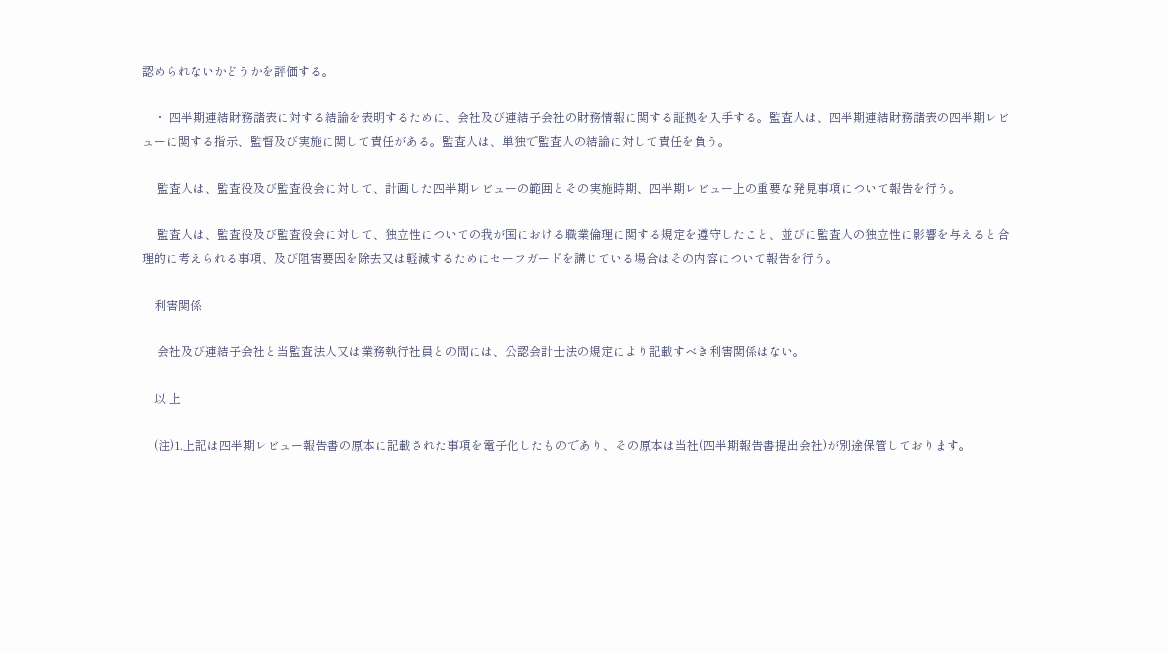認められないかどうかを評価する。

    ・ 四半期連結財務諸表に対する結論を表明するために、会社及び連結子会社の財務情報に関する証拠を入手する。監査人は、四半期連結財務諸表の四半期レビューに関する指示、監督及び実施に関して責任がある。監査人は、単独で監査人の結論に対して責任を負う。

     監査人は、監査役及び監査役会に対して、計画した四半期レビューの範囲とその実施時期、四半期レビュー上の重要な発見事項について報告を行う。

     監査人は、監査役及び監査役会に対して、独立性についての我が国における職業倫理に関する規定を遵守したこと、並びに監査人の独立性に影響を与えると合理的に考えられる事項、及び阻害要因を除去又は軽減するためにセーフガードを講じている場合はその内容について報告を行う。

    利害関係

     会社及び連結子会社と当監査法人又は業務執行社員との間には、公認会計士法の規定により記載すべき利害関係はない。

    以 上

    (注)1.上記は四半期レビュー報告書の原本に記載された事項を電子化したものであり、その原本は当社(四半期報告書提出会社)が別途保管しております。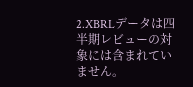2.XBRLデータは四半期レビューの対象には含まれていません。